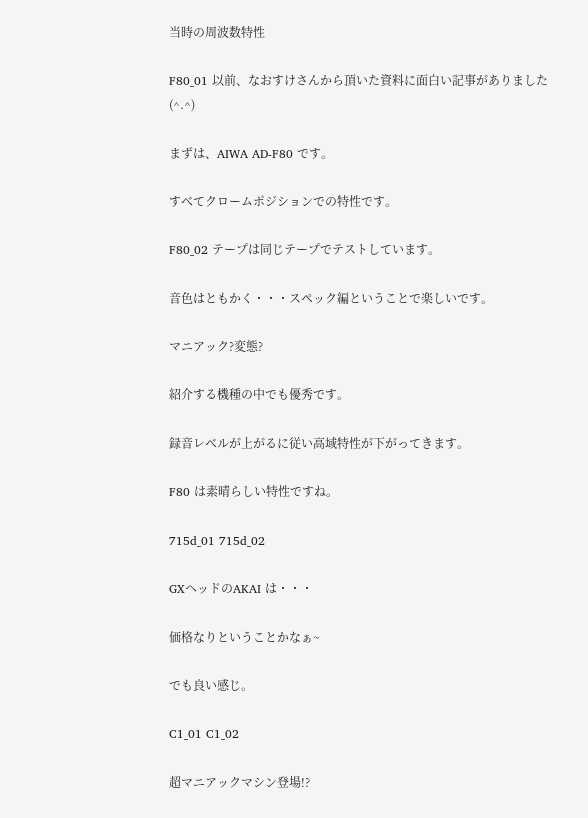当時の周波数特性

F80_01 以前、なおすけさんから頂いた資料に面白い記事がありました (^.^)

まずは、AIWA AD-F80 です。

すべてクロームポジションでの特性です。

F80_02 テープは同じテープでテストしています。

音色はともかく・・・スペック編ということで楽しいです。

マニアック?変態?

紹介する機種の中でも優秀です。

録音レベルが上がるに従い高域特性が下がってきます。

F80 は素晴らしい特性ですね。

715d_01 715d_02

GXヘッドのAKAI は・・・

価格なりということかなぁ~

でも良い感じ。

C1_01 C1_02

超マニアックマシン登場!?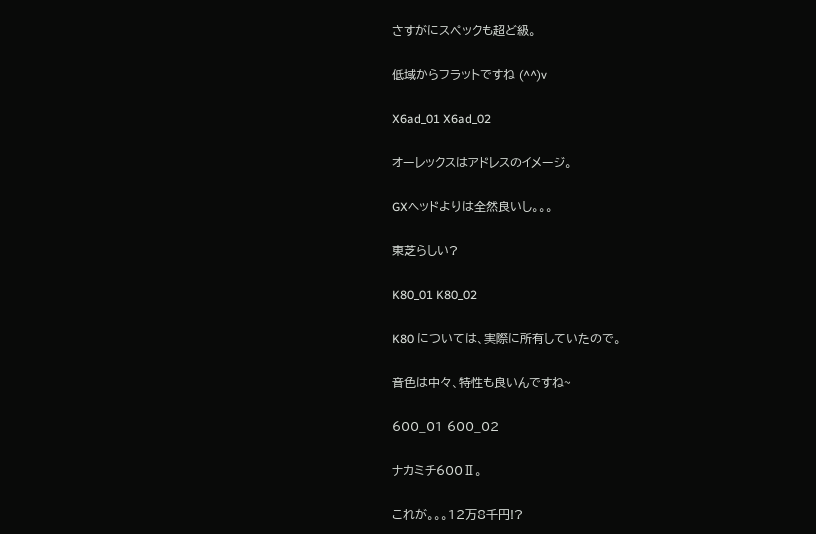さすがにスペックも超ど級。

低域からフラットですね (^^)v

X6ad_01 X6ad_02

オーレックスはアドレスのイメージ。

GXヘッドよりは全然良いし。。。

東芝らしい?

K80_01 K80_02

K80 については、実際に所有していたので。

音色は中々、特性も良いんですね~

600_01 600_02

ナカミチ600Ⅱ。

これが。。。12万8千円!?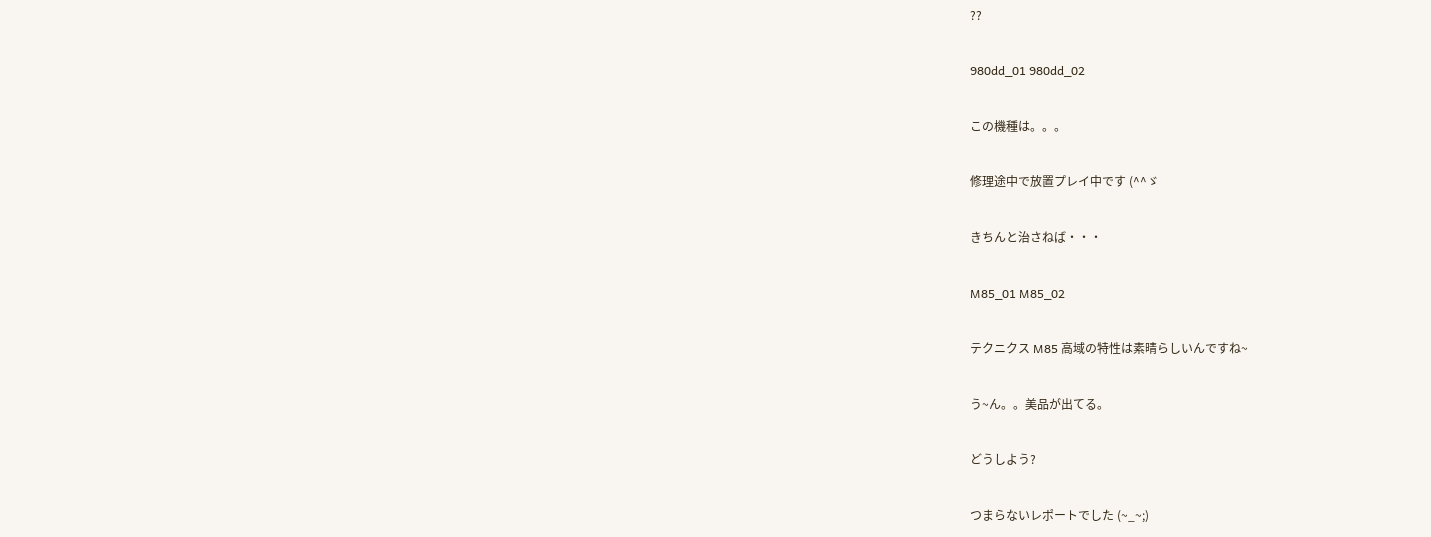??

980dd_01 980dd_02

この機種は。。。

修理途中で放置プレイ中です (^^ゞ

きちんと治さねば・・・

M85_01 M85_02

テクニクス M85 高域の特性は素晴らしいんですね~

う~ん。。美品が出てる。

どうしよう?

つまらないレポートでした (~_~;)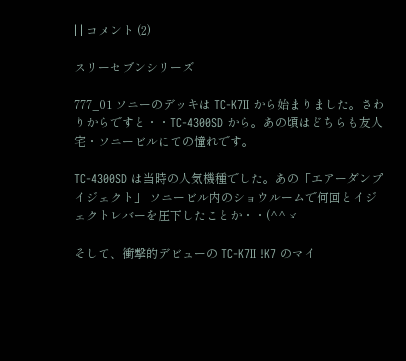| | コメント (2)

スリーセブンシリーズ

777_01 ソニーのデッキは TC-K7Ⅱ から始まりました。さわりからですと・・TC-4300SD から。あの頃はどちらも友人宅・ソニービルにての憧れです。

TC-4300SD は当時の人気機種でした。あの「エアーダンプイジェクト」 ソニービル内のショウルームで何回とイジェクトレバーを圧下したことか・・(^^ゞ

そして、衝撃的デビューの TC-K7Ⅱ !K7 のマイ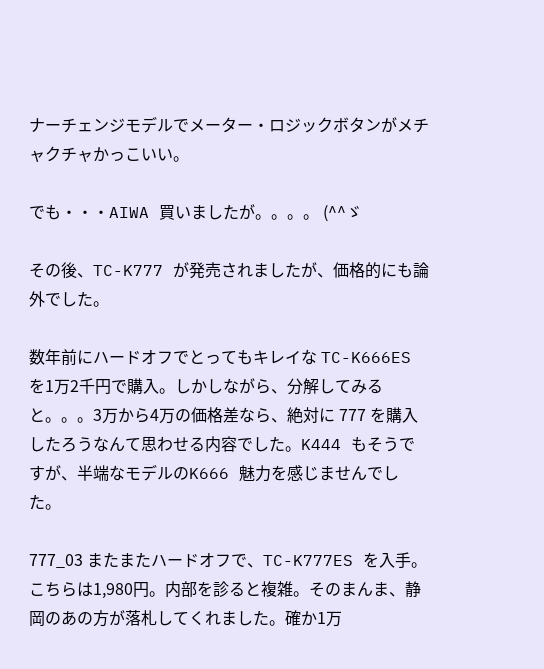ナーチェンジモデルでメーター・ロジックボタンがメチャクチャかっこいい。

でも・・・AIWA 買いましたが。。。。 (^^ゞ

その後、TC-K777 が発売されましたが、価格的にも論外でした。

数年前にハードオフでとってもキレイな TC-K666ES を1万2千円で購入。しかしながら、分解してみると。。。3万から4万の価格差なら、絶対に 777 を購入したろうなんて思わせる内容でした。K444 もそうですが、半端なモデルのK666 魅力を感じませんでした。

777_03 またまたハードオフで、TC-K777ES を入手。こちらは1,980円。内部を診ると複雑。そのまんま、静岡のあの方が落札してくれました。確か1万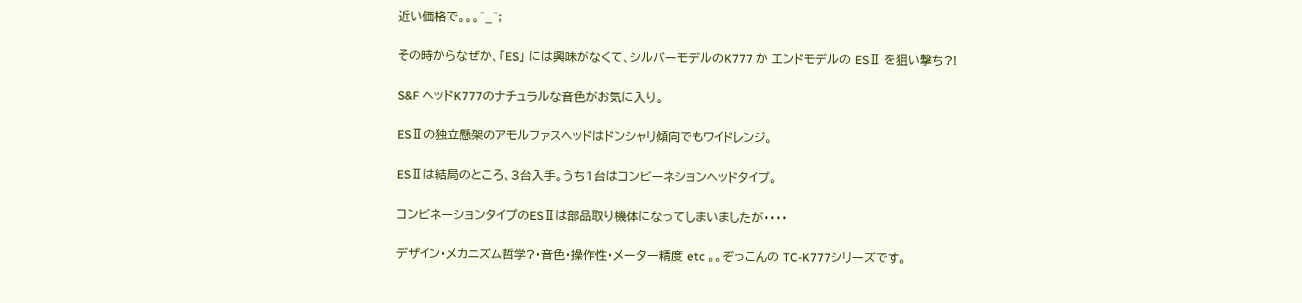近い価格で。。。^_^;

その時からなぜか、「ES」 には興味がなくて、シルバーモデルのK777 か エンドモデルの ESⅡ を狙い撃ち?!

S&F ヘッドK777のナチュラルな音色がお気に入り。

ESⅡの独立懸架のアモルファスヘッドはドンシャリ傾向でもワイドレンジ。

ESⅡは結局のところ、3台入手。うち1台はコンビーネションヘッドタイプ。

コンビネーションタイプのESⅡは部品取り機体になってしまいましたが・・・・

デザイン・メカニズム哲学?・音色・操作性・メーター精度 etc 。。ぞっこんの TC-K777シリーズです。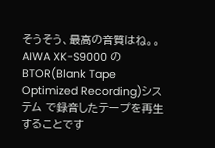そうそう、最高の音質はね。。AIWA XK-S9000 の BTOR(Blank Tape Optimized Recording)システム で録音したテープを再生することです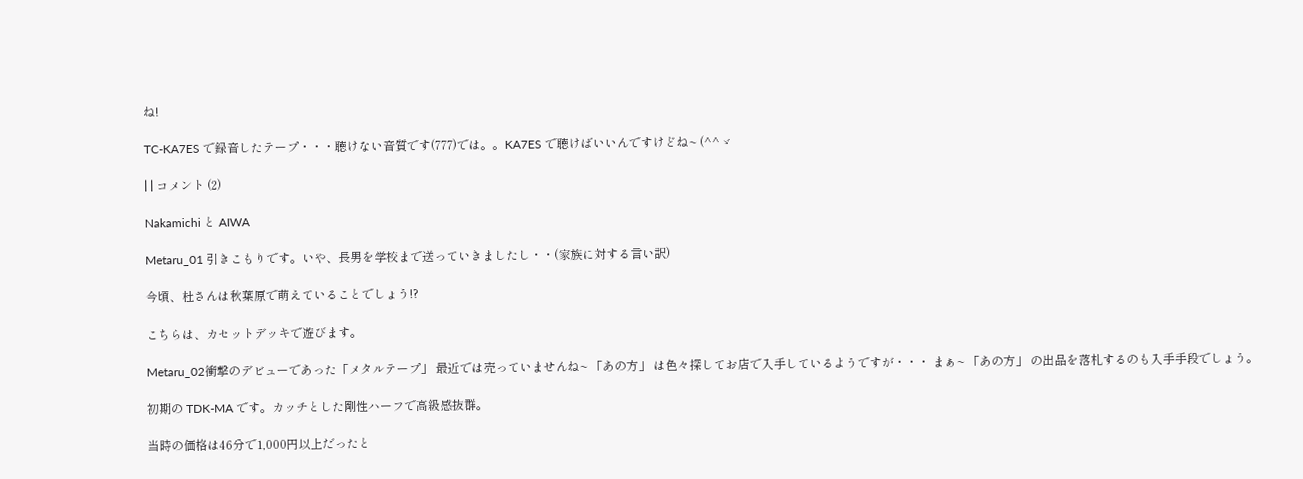ね!

TC-KA7ES で録音したテープ・・・聴けない音質です(777)では。。KA7ES で聴けばいいんですけどね~ (^^ゞ

| | コメント (2)

Nakamichi と AIWA

Metaru_01 引きこもりです。いや、長男を学校まで送っていきましたし・・(家族に対する言い訳)

今頃、杜さんは秋葉原で萌えていることでしょう!?

こちらは、カセットデッキで遊びます。

Metaru_02衝撃のデビューであった「メタルテープ」 最近では売っていませんね~ 「あの方」 は色々探してお店で入手しているようですが・・・ まぁ~ 「あの方」 の出品を落札するのも入手手段でしょう。

初期の TDK-MA です。カッチとした剛性ハーフで高級感抜群。

当時の価格は46分で1,000円以上だったと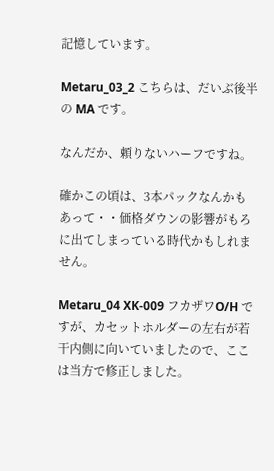記憶しています。

Metaru_03_2 こちらは、だいぶ後半の MA です。

なんだか、頼りないハーフですね。

確かこの頃は、3本パックなんかもあって・・価格ダウンの影響がもろに出てしまっている時代かもしれません。

Metaru_04 XK-009 フカザワO/H ですが、カセットホルダーの左右が若干内側に向いていましたので、ここは当方で修正しました。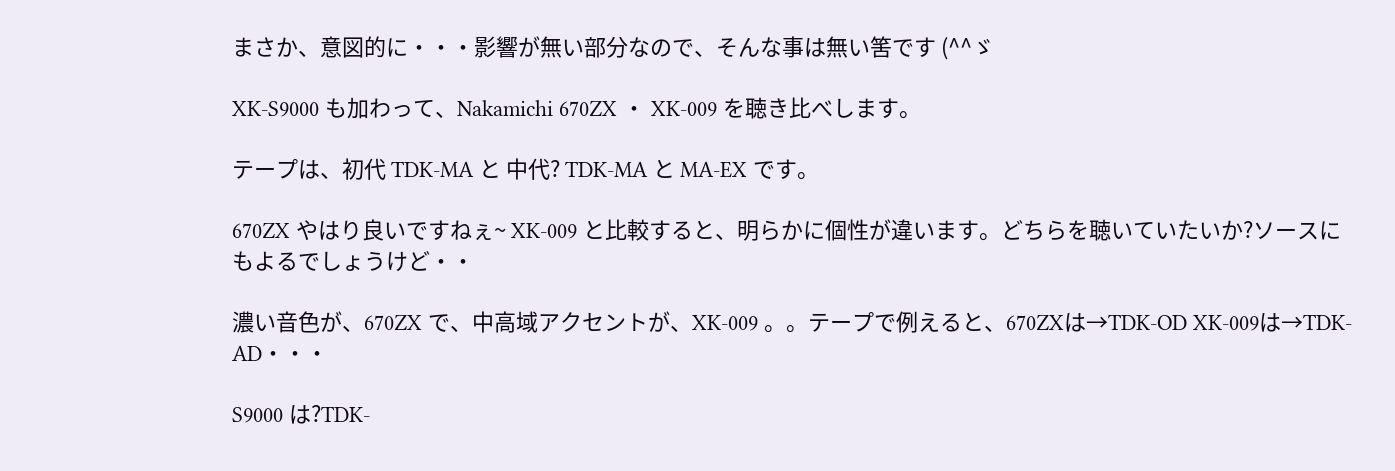まさか、意図的に・・・影響が無い部分なので、そんな事は無い筈です (^^ゞ

XK-S9000 も加わって、Nakamichi 670ZX ・ XK-009 を聴き比べします。

テープは、初代 TDK-MA と 中代? TDK-MA と MA-EX です。

670ZX やはり良いですねぇ~ XK-009 と比較すると、明らかに個性が違います。どちらを聴いていたいか?ソースにもよるでしょうけど・・

濃い音色が、670ZX で、中高域アクセントが、XK-009 。。テープで例えると、670ZXは→TDK-OD XK-009は→TDK-AD・・・

S9000 は?TDK-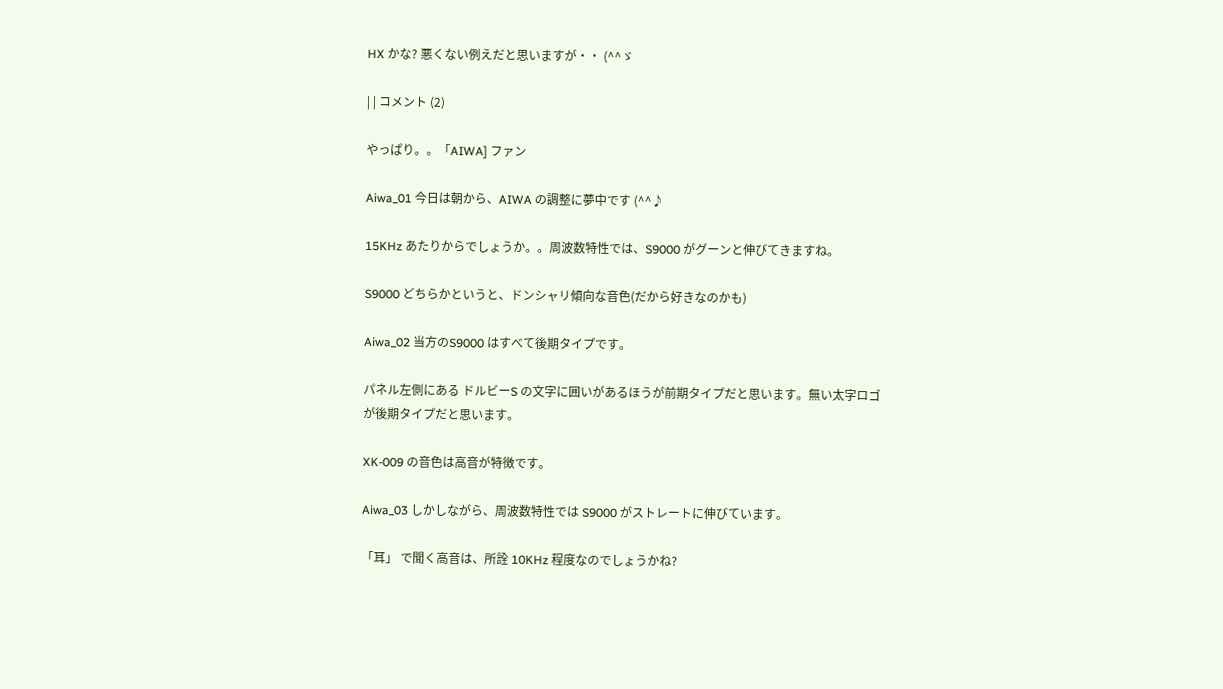HX かな? 悪くない例えだと思いますが・・ (^^ゞ

| | コメント (2)

やっぱり。。「AIWA] ファン

Aiwa_01 今日は朝から、AIWA の調整に夢中です (^^♪

15KHz あたりからでしょうか。。周波数特性では、S9000 がグーンと伸びてきますね。

S9000 どちらかというと、ドンシャリ傾向な音色(だから好きなのかも)

Aiwa_02 当方のS9000 はすべて後期タイプです。

パネル左側にある ドルビーS の文字に囲いがあるほうが前期タイプだと思います。無い太字ロゴが後期タイプだと思います。

XK-009 の音色は高音が特徴です。

Aiwa_03 しかしながら、周波数特性では S9000 がストレートに伸びています。

「耳」 で聞く高音は、所詮 10KHz 程度なのでしょうかね?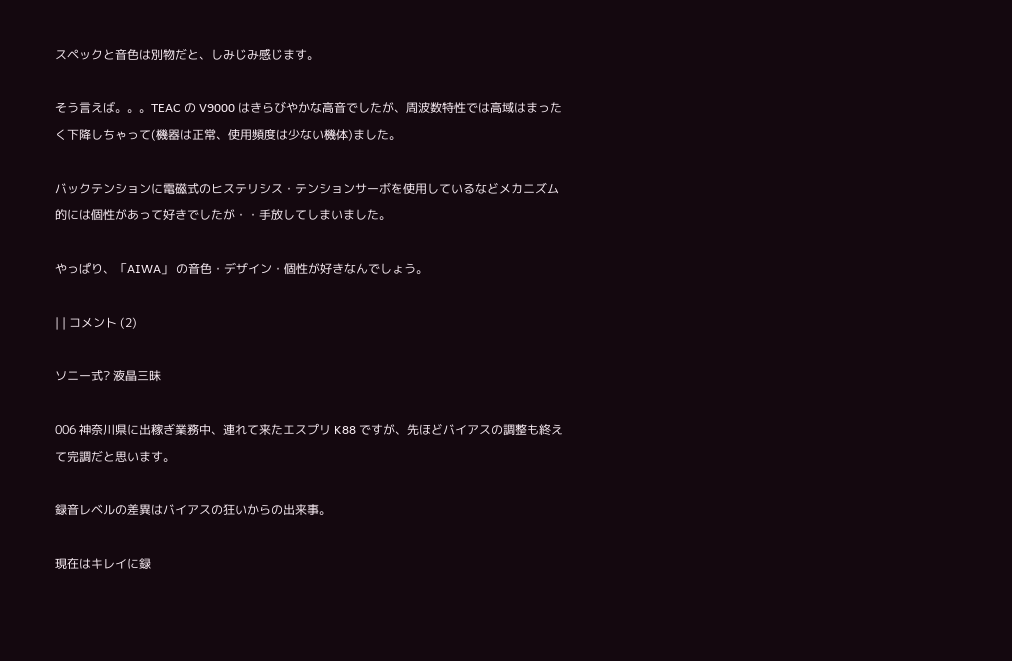スペックと音色は別物だと、しみじみ感じます。

そう言えば。。。TEAC の V9000 はきらびやかな高音でしたが、周波数特性では高域はまったく下降しちゃって(機器は正常、使用頻度は少ない機体)ました。

バックテンションに電磁式のヒステリシス・テンションサーボを使用しているなどメカニズム的には個性があって好きでしたが・・手放してしまいました。

やっぱり、「AIWA」 の音色・デザイン・個性が好きなんでしょう。

| | コメント (2)

ソニー式? 液晶三昧

006 神奈川県に出稼ぎ業務中、連れて来たエスプリ K88 ですが、先ほどバイアスの調整も終えて完調だと思います。

録音レベルの差異はバイアスの狂いからの出来事。

現在はキレイに録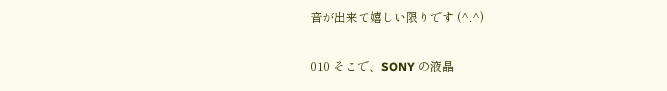音が出来て嬉しい限りです (^.^)

010 そこで、SONY の液晶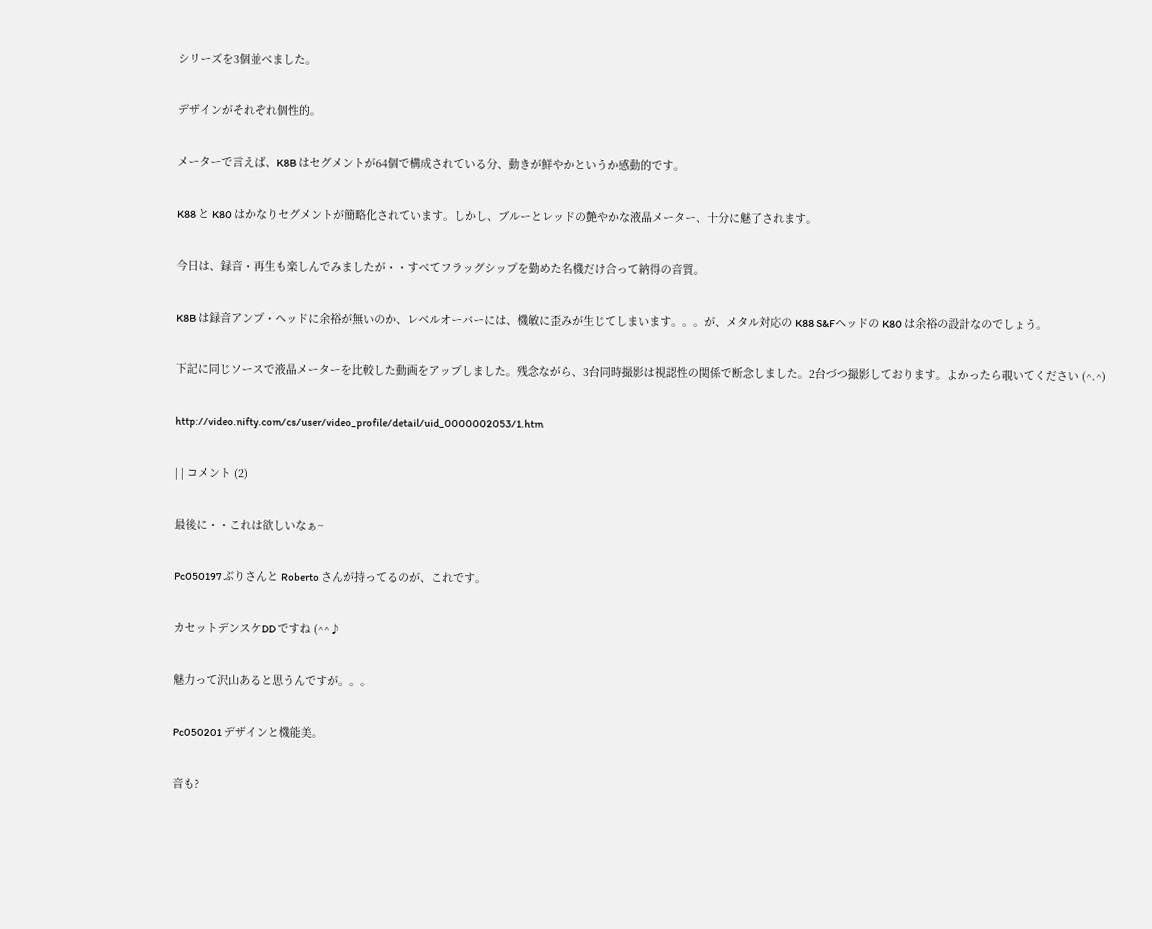シリーズを3個並べました。

デザインがそれぞれ個性的。

メーターで言えば、K8B はセグメントが64個で構成されている分、動きが鮮やかというか感動的です。

K88 と K80 はかなりセグメントが簡略化されています。しかし、ブルーとレッドの艶やかな液晶メーター、十分に魅了されます。

今日は、録音・再生も楽しんでみましたが・・すべてフラッグシップを勤めた名機だけ合って納得の音質。

K8B は録音アンプ・ヘッドに余裕が無いのか、レベルオーバーには、機敏に歪みが生じてしまいます。。。が、メタル対応の K88 S&Fヘッドの K80 は余裕の設計なのでしょう。

下記に同じソースで液晶メーターを比較した動画をアップしました。残念ながら、3台同時撮影は視認性の関係で断念しました。2台づつ撮影しております。よかったら覗いてください (^.^)

http://video.nifty.com/cs/user/video_profile/detail/uid_0000002053/1.htm

| | コメント (2)

最後に・・これは欲しいなぁ~

Pc050197 ぶりさんと Roberto さんが持ってるのが、これです。

カセットデンスケDD ですね (^^♪

魅力って沢山あると思うんですが。。。

Pc050201 デザインと機能美。

音も?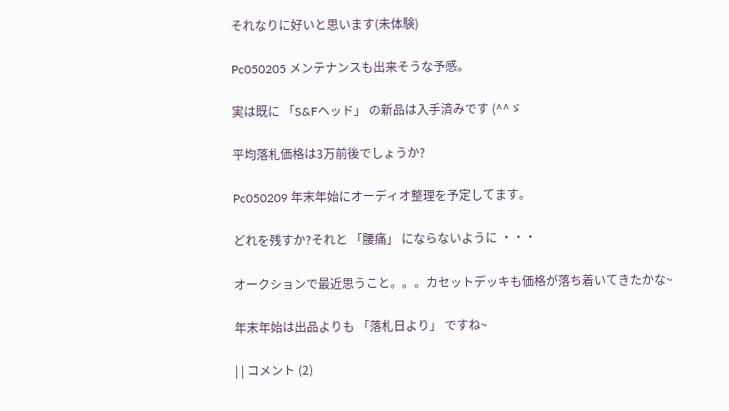それなりに好いと思います(未体験)

Pc050205 メンテナンスも出来そうな予感。

実は既に 「S&Fヘッド」 の新品は入手済みです (^^ゞ

平均落札価格は3万前後でしょうか?

Pc050209 年末年始にオーディオ整理を予定してます。

どれを残すか?それと 「腰痛」 にならないように ・・・

オークションで最近思うこと。。。カセットデッキも価格が落ち着いてきたかな~

年末年始は出品よりも 「落札日より」 ですね~

| | コメント (2)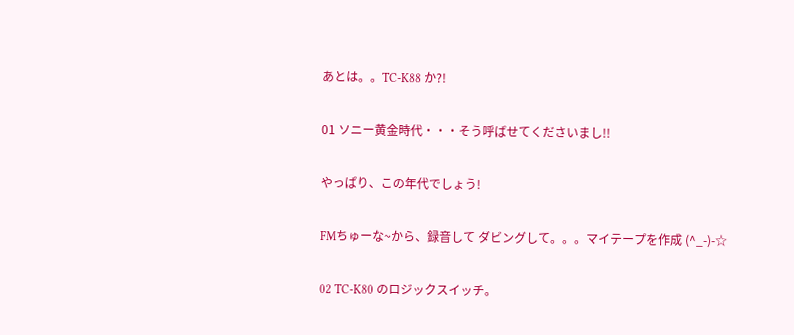あとは。。TC-K88 か?!

01 ソニー黄金時代・・・そう呼ばせてくださいまし!!

やっぱり、この年代でしょう!

FMちゅーな~から、録音して ダビングして。。。マイテープを作成 (^_-)-☆

02 TC-K80 のロジックスイッチ。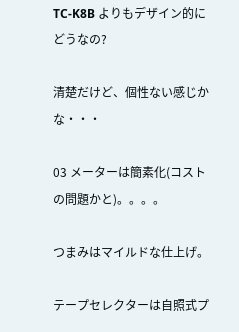TC-K8B よりもデザイン的にどうなの?

清楚だけど、個性ない感じかな・・・

03 メーターは簡素化(コストの問題かと)。。。。

つまみはマイルドな仕上げ。

テープセレクターは自照式プ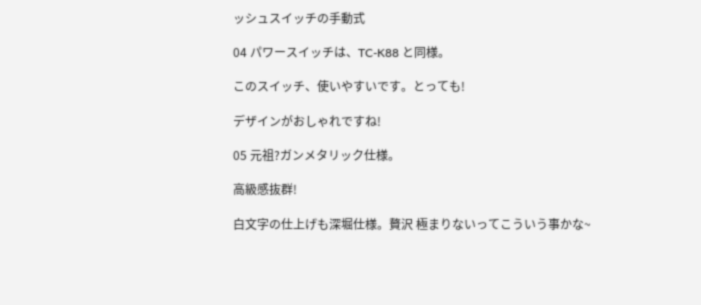ッシュスイッチの手動式

04 パワースイッチは、TC-K88 と同様。

このスイッチ、使いやすいです。とっても!

デザインがおしゃれですね!

05 元祖?ガンメタリック仕様。

高級感抜群!

白文字の仕上げも深堀仕様。贅沢 極まりないってこういう事かな~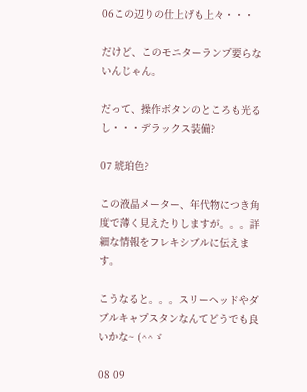06この辺りの仕上げも上々・・・

だけど、このモニターランプ要らないんじゃん。

だって、操作ボタンのところも光るし・・・デラックス装備?

07 琥珀色?

この液晶メーター、年代物につき角度で薄く見えたりしますが。。。詳細な情報をフレキシブルに伝えます。

こうなると。。。スリーヘッドやダブルキャプスタンなんてどうでも良いかな~ (^^ゞ

08 09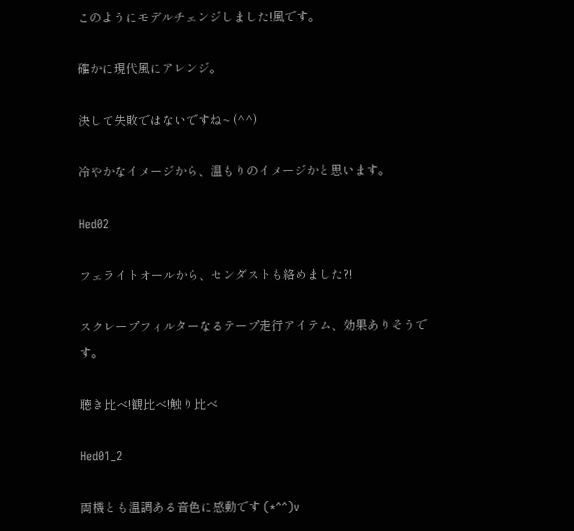このようにモデルチェンジしました!風です。

確かに現代風にアレンジ。

決して失敗ではないですね~ (^^)

冷やかなイメージから、温もりのイメージかと思います。

Hed02

フェライトオールから、センダストも絡めました?!

スクレープフィルターなるテープ走行アイテム、効果ありそうです。

聴き比べ!観比べ!触り比べ

Hed01_2

両機とも温調ある音色に感動です (*^^)v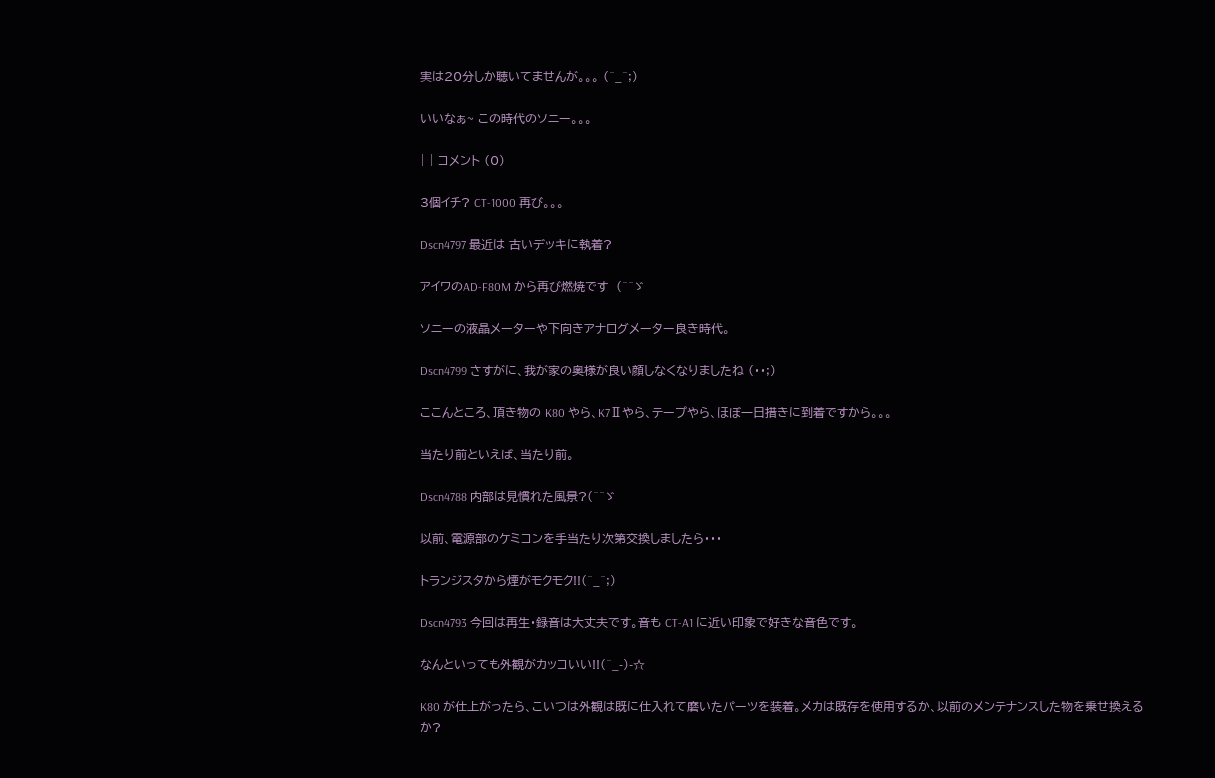実は20分しか聴いてませんが。。。 (^_^;)

いいなぁ~ この時代のソニー。。。

| | コメント (0)

3個イチ? CT-1000 再び。。。

Dscn4797 最近は 古いデッキに執着?

アイワのAD-F80M から再び燃焼です  (^^ゞ

ソニーの液晶メーターや下向きアナログメーター良き時代。

Dscn4799 さすがに、我が家の奥様が良い顔しなくなりましたね (・・;)

ここんところ、頂き物の K80 やら、K7Ⅱやら、テープやら、ほぼ一日措きに到着ですから。。。

当たり前といえば、当たり前。

Dscn4788 内部は見慣れた風景?(^^ゞ

以前、電源部のケミコンを手当たり次第交換しましたら・・・

トランジスタから煙がモクモク!!(^_^;)

Dscn4793 今回は再生・録音は大丈夫です。音も CT-A1 に近い印象で好きな音色です。

なんといっても外観がカッコいい!!(^_-)-☆

K80 が仕上がったら、こいつは外観は既に仕入れて磨いたパーツを装着。メカは既存を使用するか、以前のメンテナンスした物を乗せ換えるか?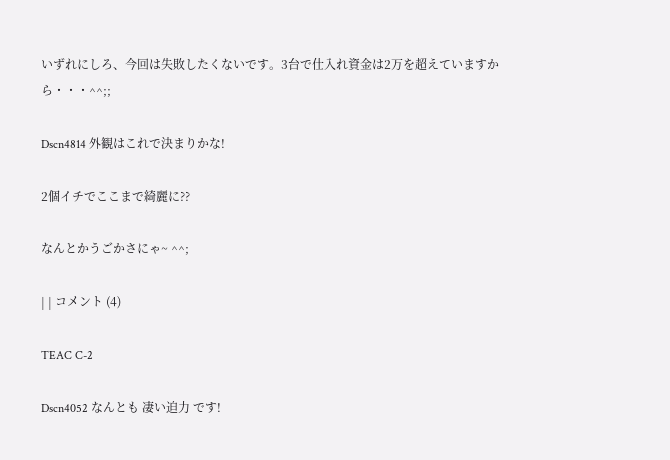いずれにしろ、今回は失敗したくないです。3台で仕入れ資金は2万を超えていますから・・・^^;;

Dscn4814 外観はこれで決まりかな!

2個イチでここまで綺麗に??

なんとかうごかさにゃ~ ^^;

| | コメント (4)

TEAC C-2

Dscn4052 なんとも 凄い迫力 です!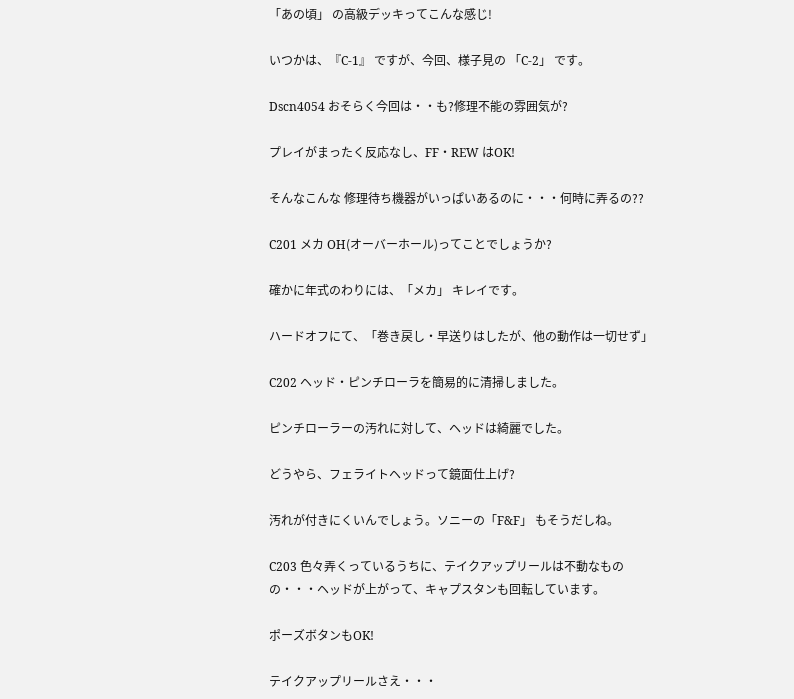「あの頃」 の高級デッキってこんな感じ!

いつかは、『C-1』 ですが、今回、様子見の 「C-2」 です。

Dscn4054 おそらく今回は・・も?修理不能の雰囲気が?

プレイがまったく反応なし、FF・REW はOK!

そんなこんな 修理待ち機器がいっぱいあるのに・・・何時に弄るの??

C201 メカ OH(オーバーホール)ってことでしょうか?

確かに年式のわりには、「メカ」 キレイです。

ハードオフにて、「巻き戻し・早送りはしたが、他の動作は一切せず」

C202 ヘッド・ピンチローラを簡易的に清掃しました。

ピンチローラーの汚れに対して、ヘッドは綺麗でした。

どうやら、フェライトヘッドって鏡面仕上げ?

汚れが付きにくいんでしょう。ソニーの「F&F」 もそうだしね。

C203 色々弄くっているうちに、テイクアップリールは不動なものの・・・ヘッドが上がって、キャプスタンも回転しています。

ポーズボタンもOK!

テイクアップリールさえ・・・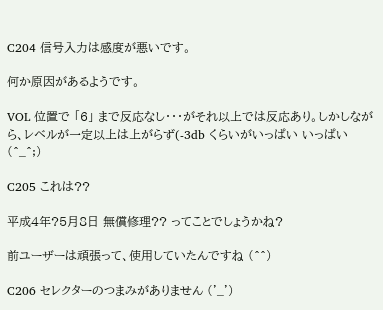C204 信号入力は感度が悪いです。

何か原因があるようです。

VOL 位置で 「6」 まで反応なし・・・がそれ以上では反応あり。しかしながら、レベルが一定以上は上がらず(-3db くらいがいっぱい いっぱい (^_^;)

C205 これは??

平成4年?5月8日 無償修理?? ってことでしょうかね?

前ユーザーは頑張って、使用していたんですね (^^)

C206 セレクターのつまみがありません ('_')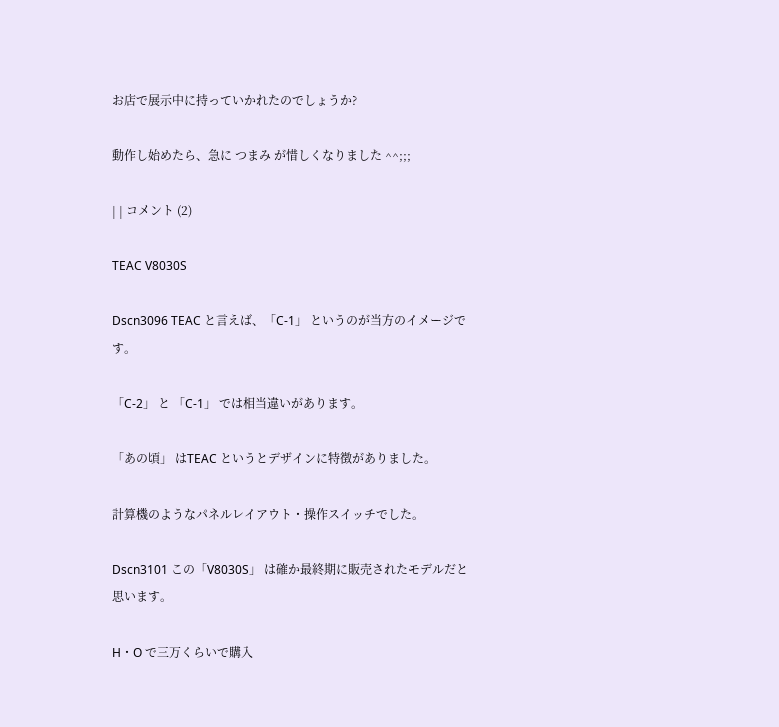お店で展示中に持っていかれたのでしょうか?

動作し始めたら、急に つまみ が惜しくなりました ^^;;;

| | コメント (2)

TEAC V8030S

Dscn3096 TEAC と言えば、「C-1」 というのが当方のイメージです。

「C-2」 と 「C-1」 では相当違いがあります。

「あの頃」 はTEAC というとデザインに特徴がありました。

計算機のようなパネルレイアウト・操作スイッチでした。

Dscn3101 この「V8030S」 は確か最終期に販売されたモデルだと思います。

H・O で三万くらいで購入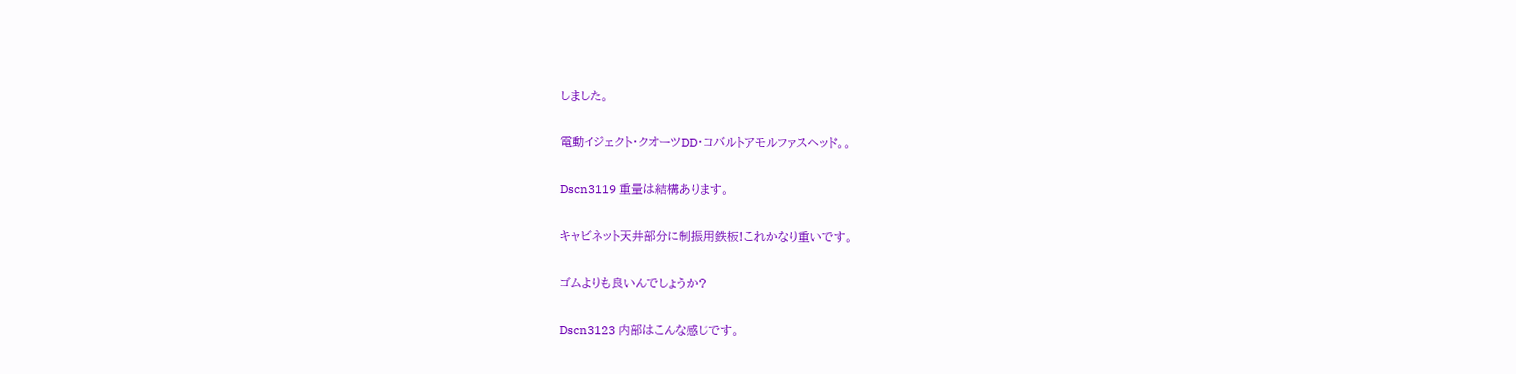しました。

電動イジェクト・クオーツDD・コバルトアモルファスヘッド。。

Dscn3119 重量は結構あります。

キャビネット天井部分に制振用鉄板!これかなり重いです。

ゴムよりも良いんでしょうか?

Dscn3123 内部はこんな感じです。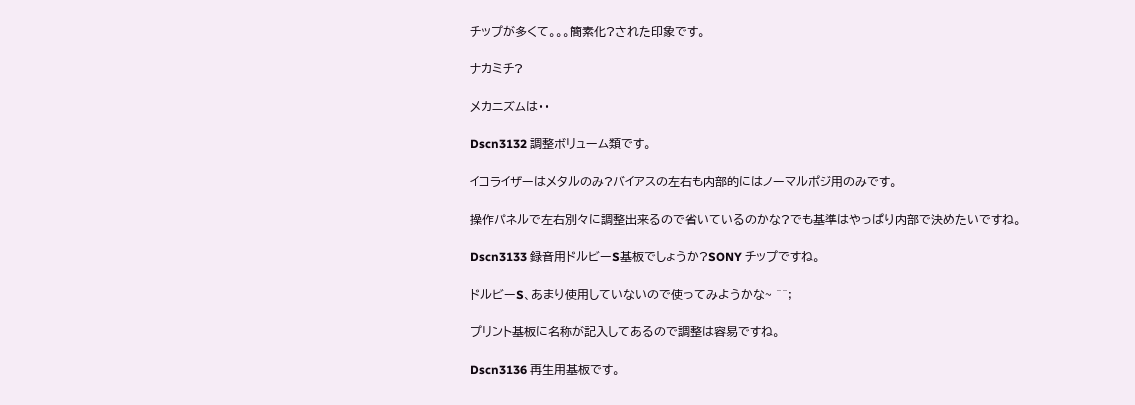チップが多くて。。。簡素化?された印象です。

ナカミチ?

メカニズムは・・

Dscn3132 調整ボリューム類です。

イコライザーはメタルのみ?バイアスの左右も内部的にはノーマルポジ用のみです。

操作パネルで左右別々に調整出来るので省いているのかな?でも基準はやっぱり内部で決めたいですね。

Dscn3133 録音用ドルビーS基板でしょうか?SONY チップですね。

ドルビーS、あまり使用していないので使ってみようかな~ ^^;

プリント基板に名称が記入してあるので調整は容易ですね。

Dscn3136 再生用基板です。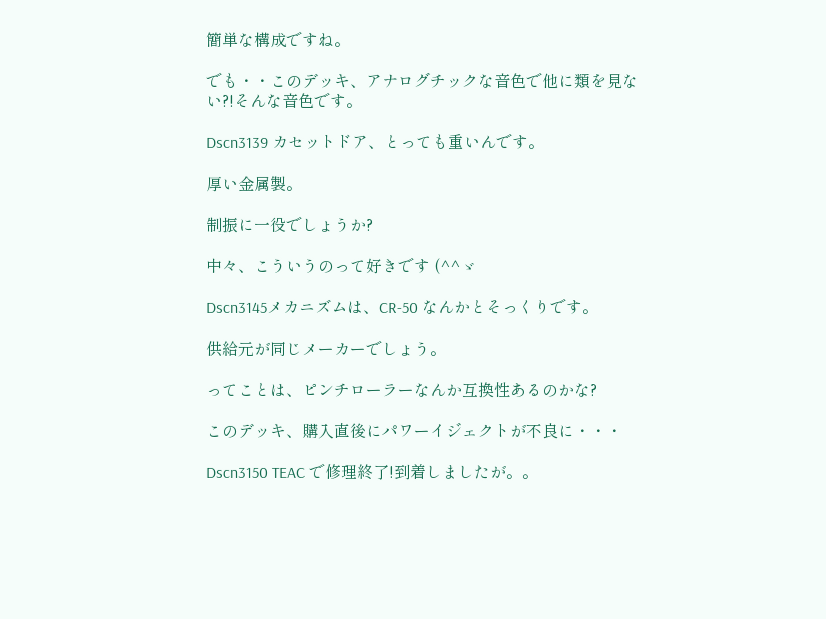簡単な構成ですね。

でも・・このデッキ、アナログチックな音色で他に類を見ない?!そんな音色です。

Dscn3139 カセットドア、とっても重いんです。

厚い金属製。

制振に一役でしょうか?

中々、こういうのって好きです (^^ゞ

Dscn3145メカニズムは、CR-50 なんかとそっくりです。

供給元が同じメーカーでしょう。

ってことは、ピンチローラーなんか互換性あるのかな?

このデッキ、購入直後にパワーイジェクトが不良に・・・

Dscn3150 TEAC で修理終了!到着しましたが。。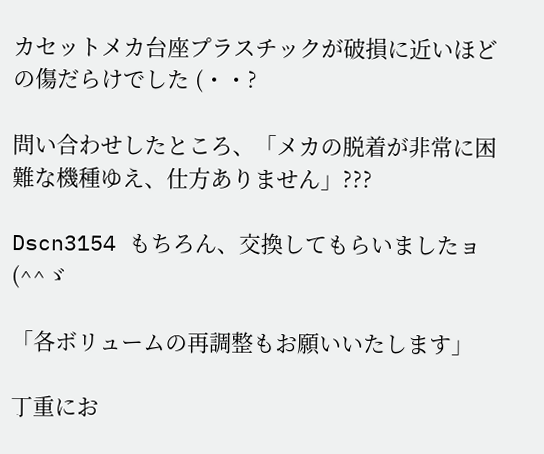カセットメカ台座プラスチックが破損に近いほどの傷だらけでした (・・?

問い合わせしたところ、「メカの脱着が非常に困難な機種ゆえ、仕方ありません」???

Dscn3154 もちろん、交換してもらいましたョ (^^ゞ

「各ボリュームの再調整もお願いいたします」

丁重にお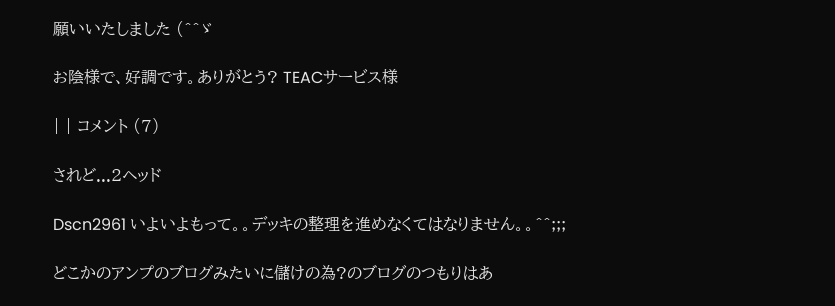願いいたしました (^^ゞ

お陰様で、好調です。ありがとう? TEACサービス様

| | コメント (7)

されど...2ヘッド

Dscn2961 いよいよもって。。デッキの整理を進めなくてはなりません。。^^;;;

どこかのアンプのブログみたいに儲けの為?のブログのつもりはあ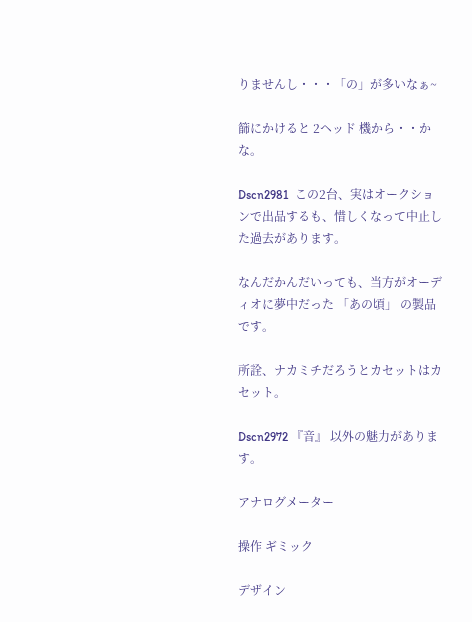りませんし・・・「の」が多いなぁ~

篩にかけると 2ヘッド 機から・・かな。

Dscn2981  この2台、実はオークションで出品するも、惜しくなって中止した過去があります。

なんだかんだいっても、当方がオーディオに夢中だった 「あの頃」 の製品です。

所詮、ナカミチだろうとカセットはカセット。

Dscn2972 『音』 以外の魅力があります。

アナログメーター

操作 ギミック

デザイン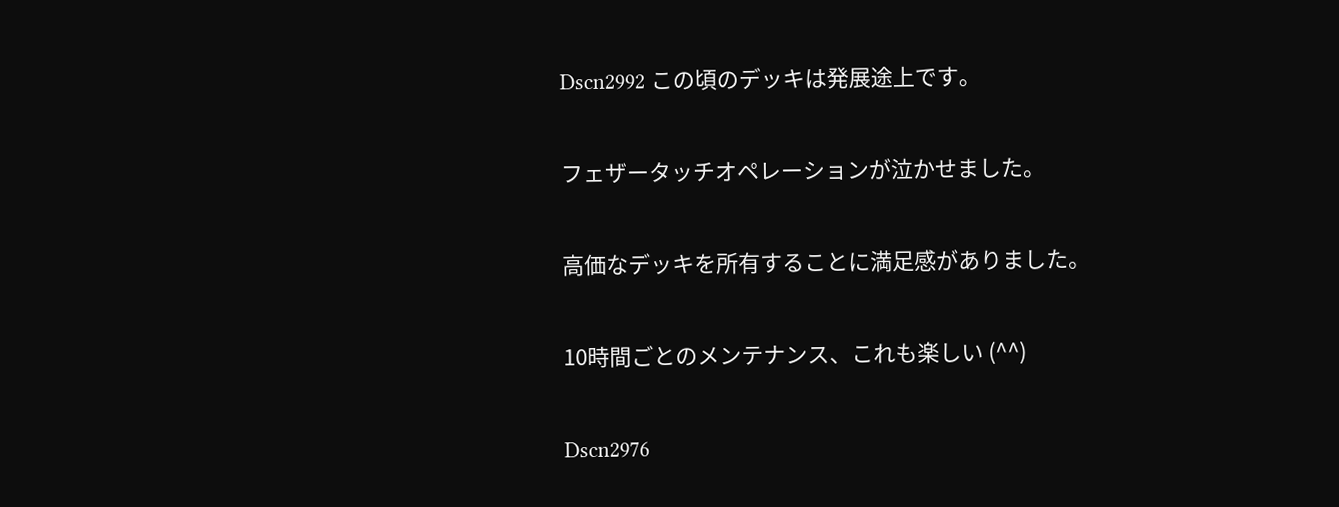Dscn2992 この頃のデッキは発展途上です。

フェザータッチオペレーションが泣かせました。

高価なデッキを所有することに満足感がありました。

10時間ごとのメンテナンス、これも楽しい (^^)

Dscn2976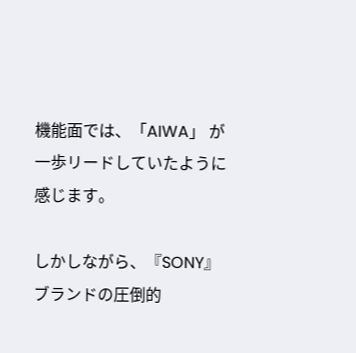機能面では、「AIWA」 が一歩リードしていたように感じます。

しかしながら、『SONY』 ブランドの圧倒的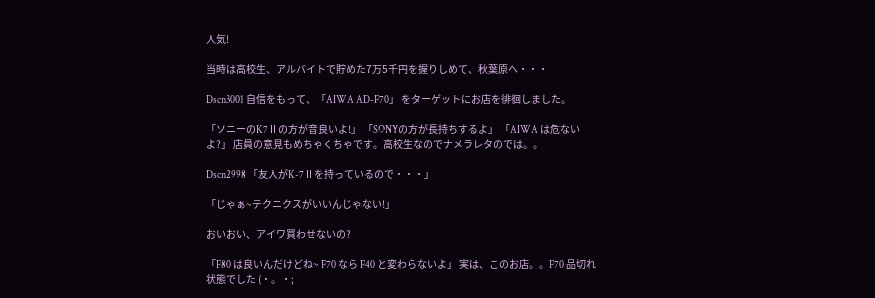人気!

当時は高校生、アルバイトで貯めた7万5千円を握りしめて、秋葉原へ・・・

Dscn3001 自信をもって、「AIWA AD-F70」 をターゲットにお店を徘徊しました。

「ソニーのK7Ⅱの方が音良いよ!」 「SONYの方が長持ちするよ」 「AIWA は危ないよ?」 店員の意見もめちゃくちゃです。高校生なのでナメラレタのでは。。

Dscn2998 「友人がK-7Ⅱを持っているので・・・」

「じゃぁ~テクニクスがいいんじゃない!」

おいおい、アイワ買わせないの?

「F80 は良いんだけどね~ F70 なら F40 と変わらないよ」 実は、このお店。。F70 品切れ状態でした (・。・;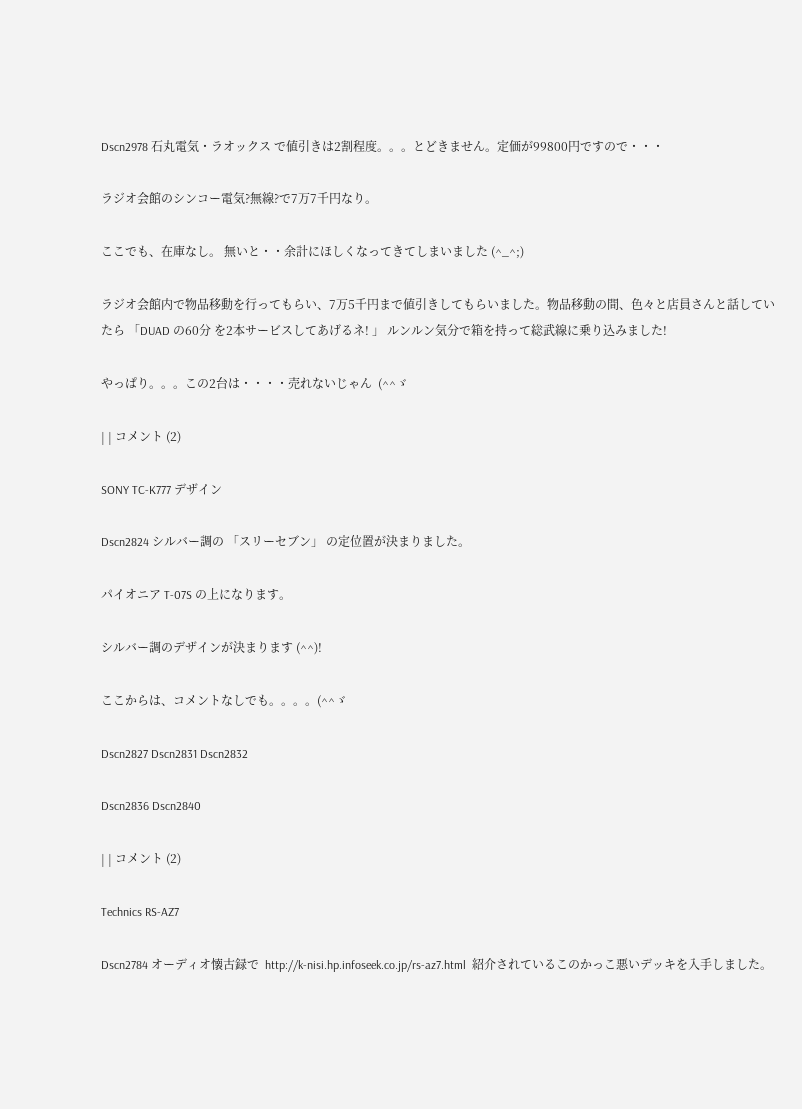Dscn2978 石丸電気・ラオックス で値引きは2割程度。。。とどきません。定価が99800円ですので・・・

ラジオ会館のシンコー電気?無線?で7万7千円なり。

ここでも、在庫なし。 無いと・・余計にほしくなってきてしまいました (^_^;)

ラジオ会館内で物品移動を行ってもらい、7万5千円まで値引きしてもらいました。物品移動の間、色々と店員さんと話していたら 「DUAD の60分 を2本サービスしてあげるネ! 」 ルンルン気分で箱を持って総武線に乗り込みました!

やっぱり。。。この2台は・・・・売れないじゃん  (^^ゞ

| | コメント (2)

SONY TC-K777 デザイン

Dscn2824 シルバー調の 「スリーセブン」 の定位置が決まりました。

パイオニア T-07S の上になります。

シルバー調のデザインが決まります (^^)!

ここからは、コメントなしでも。。。。(^^ゞ

Dscn2827 Dscn2831 Dscn2832

Dscn2836 Dscn2840

| | コメント (2)

Technics RS-AZ7

Dscn2784 オーディオ懐古録で  http://k-nisi.hp.infoseek.co.jp/rs-az7.html  紹介されているこのかっこ悪いデッキを入手しました。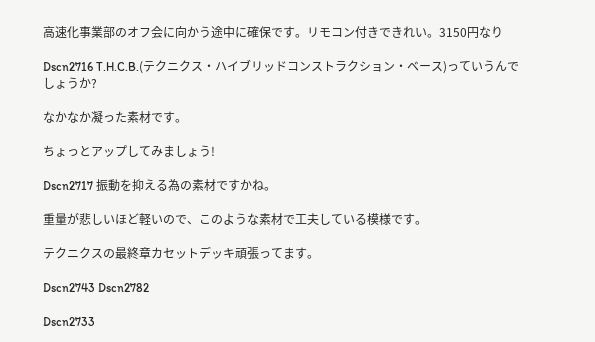高速化事業部のオフ会に向かう途中に確保です。リモコン付きできれい。3150円なり

Dscn2716 T.H.C.B.(テクニクス・ハイブリッドコンストラクション・ベース)っていうんでしょうか?

なかなか凝った素材です。

ちょっとアップしてみましょう!

Dscn2717 振動を抑える為の素材ですかね。

重量が悲しいほど軽いので、このような素材で工夫している模様です。

テクニクスの最終章カセットデッキ頑張ってます。

Dscn2743 Dscn2782

Dscn2733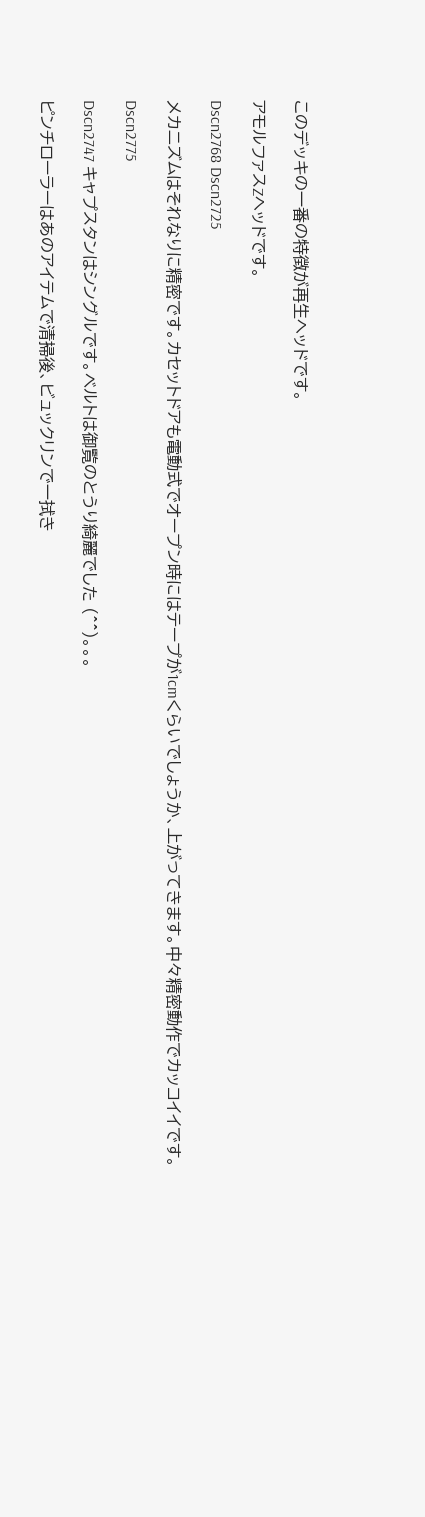このデッキの一番の特徴が再生ヘッドです。

アモルファスZヘッドです。

Dscn2768 Dscn2725

メカニズムはそれなりに精密です。カセットドアも電動式でオープン時にはテープが1cmくらいでしょうか、上がってきます。中々精密動作でカッコイイです。

Dscn2775

Dscn2747 キャプスタンはシングルです。ベルトは御覧のとうり綺麗でした (^^)。。。

ピンチローラーはあのアイテムで清掃後、ビュックリンで一拭き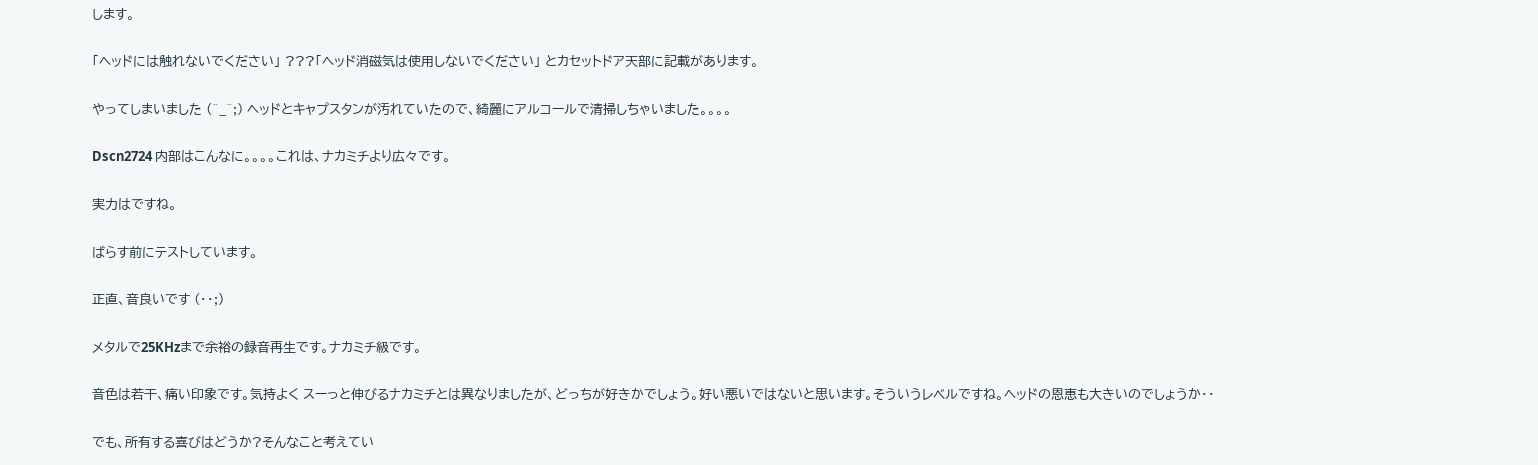します。

「ヘッドには触れないでください」 ???「ヘッド消磁気は使用しないでください」 とカセットドア天部に記載があります。

やってしまいました (^_^;) ヘッドとキャプスタンが汚れていたので、綺麗にアルコールで清掃しちゃいました。。。。

Dscn2724 内部はこんなに。。。。これは、ナカミチより広々です。

実力はですね。

ばらす前にテストしています。

正直、音良いです (・・;)

メタルで25KHzまで余裕の録音再生です。ナカミチ級です。

音色は若干、痛い印象です。気持よく スーっと伸びるナカミチとは異なりましたが、どっちが好きかでしょう。好い悪いではないと思います。そういうレベルですね。ヘッドの恩恵も大きいのでしょうか・・

でも、所有する喜びはどうか?そんなこと考えてい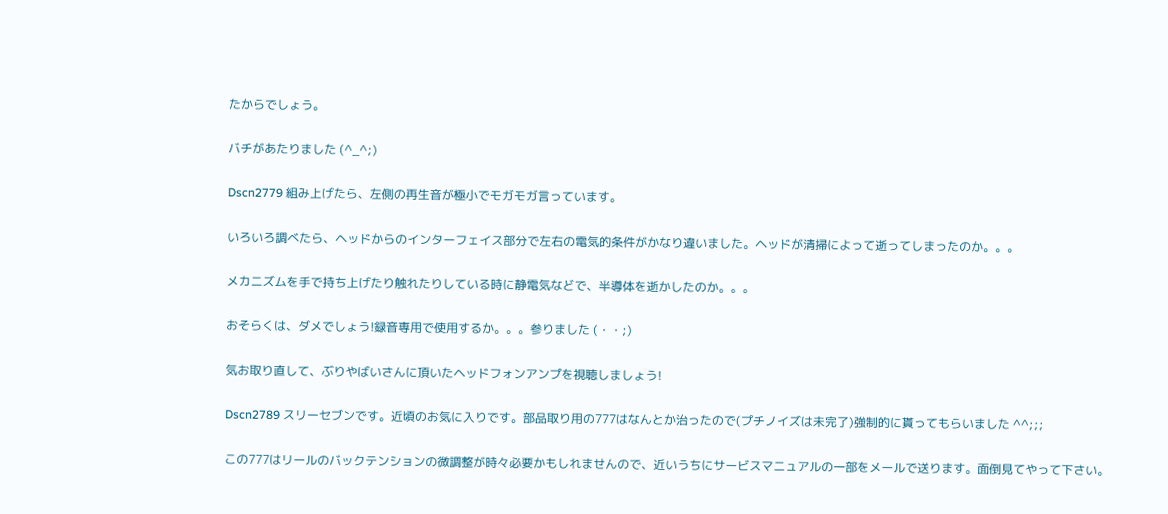たからでしょう。

バチがあたりました (^_^;)

Dscn2779 組み上げたら、左側の再生音が極小でモガモガ言っています。

いろいろ調べたら、ヘッドからのインターフェイス部分で左右の電気的条件がかなり違いました。ヘッドが清掃によって逝ってしまったのか。。。

メカニズムを手で持ち上げたり触れたりしている時に静電気などで、半導体を逝かしたのか。。。

おそらくは、ダメでしょう!録音専用で使用するか。。。参りました (・・;)

気お取り直して、ぶりやばいさんに頂いたヘッドフォンアンプを視聴しましょう!

Dscn2789 スリーセブンです。近頃のお気に入りです。部品取り用の777はなんとか治ったので(プチノイズは未完了)強制的に貰ってもらいました ^^;;;

この777はリールのバックテンションの微調整が時々必要かもしれませんので、近いうちにサービスマニュアルの一部をメールで送ります。面倒見てやって下さい。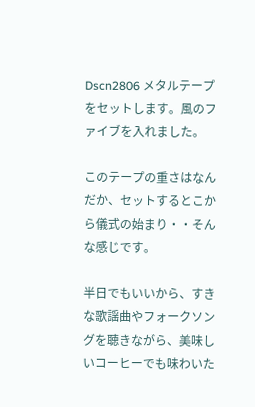Dscn2806 メタルテープをセットします。風のファイブを入れました。

このテープの重さはなんだか、セットするとこから儀式の始まり・・そんな感じです。

半日でもいいから、すきな歌謡曲やフォークソングを聴きながら、美味しいコーヒーでも味わいた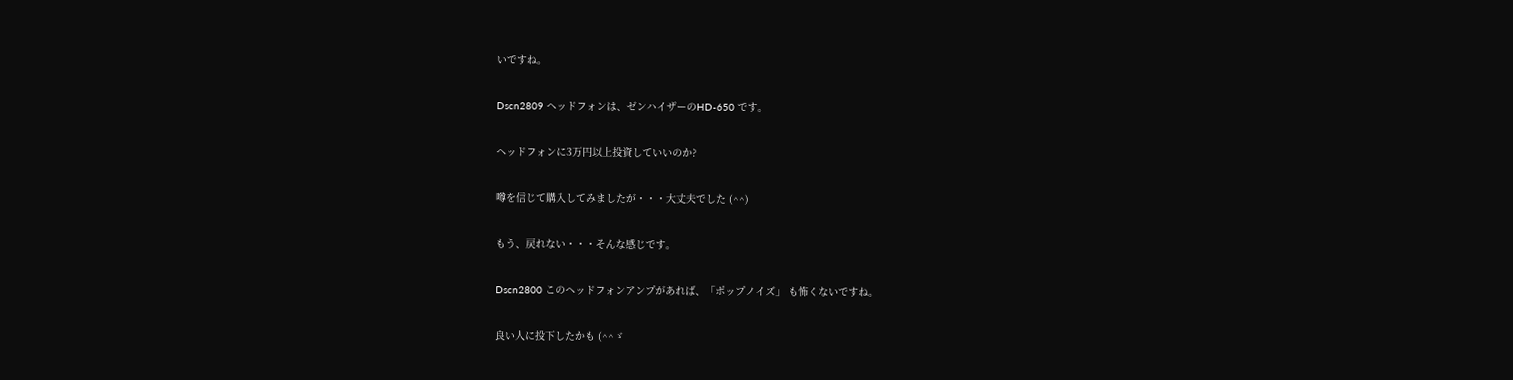いですね。

Dscn2809 ヘッドフォンは、ゼンハイザーのHD-650 です。

ヘッドフォンに3万円以上投資していいのか?

噂を信じて購入してみましたが・・・大丈夫でした (^^)

もう、戻れない・・・そんな感じです。

Dscn2800 このヘッドフォンアンプがあれば、「ポップノイズ」 も怖くないですね。

良い人に投下したかも (^^ゞ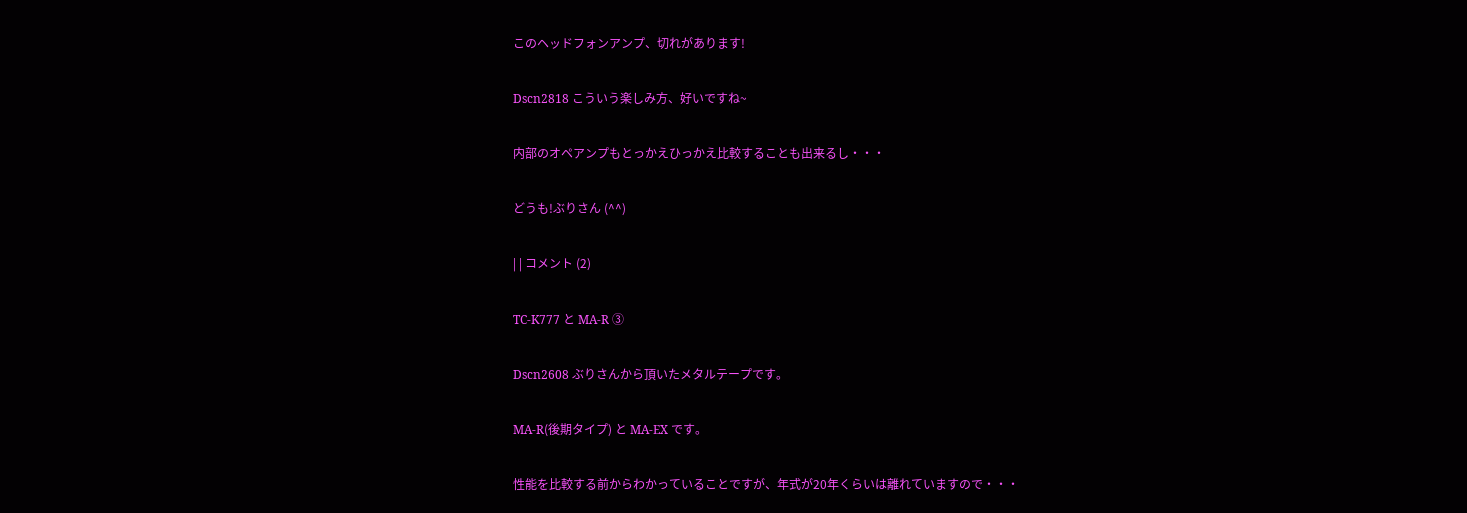このヘッドフォンアンプ、切れがあります!

Dscn2818 こういう楽しみ方、好いですね~

内部のオペアンプもとっかえひっかえ比較することも出来るし・・・

どうも!ぶりさん (^^)

| | コメント (2)

TC-K777 と MA-R ③

Dscn2608 ぶりさんから頂いたメタルテープです。

MA-R(後期タイプ) と MA-EX です。

性能を比較する前からわかっていることですが、年式が20年くらいは離れていますので・・・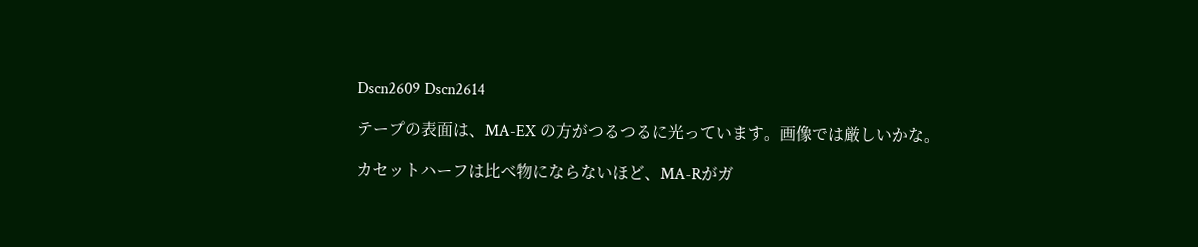Dscn2609 Dscn2614

テープの表面は、MA-EX の方がつるつるに光っています。画像では厳しいかな。

カセットハーフは比べ物にならないほど、MA-Rがガ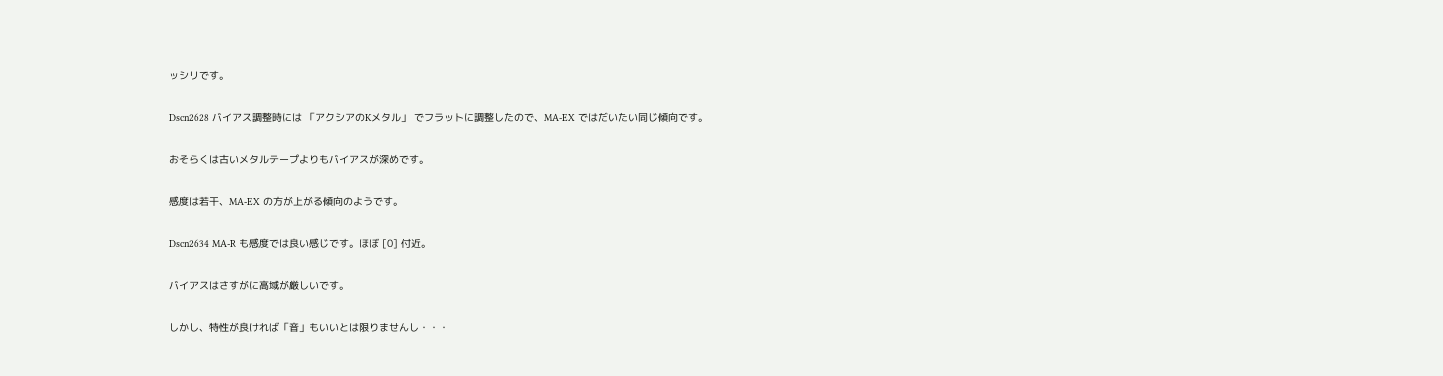ッシリです。

Dscn2628 バイアス調整時には 「アクシアのKメタル」 でフラットに調整したので、MA-EX ではだいたい同じ傾向です。

おそらくは古いメタルテープよりもバイアスが深めです。

感度は若干、MA-EX の方が上がる傾向のようです。

Dscn2634 MA-R も感度では良い感じです。ほぼ [0] 付近。

バイアスはさすがに高域が厳しいです。

しかし、特性が良ければ「音」もいいとは限りませんし・・・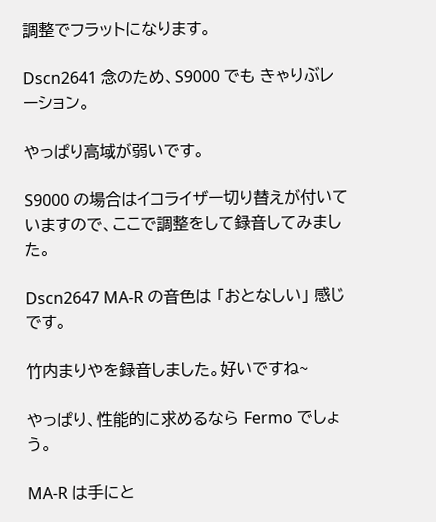調整でフラットになります。

Dscn2641 念のため、S9000 でも きゃりぶレーション。

やっぱり高域が弱いです。

S9000 の場合はイコライザー切り替えが付いていますので、ここで調整をして録音してみました。

Dscn2647 MA-R の音色は 「おとなしい」 感じです。

竹内まりやを録音しました。好いですね~

やっぱり、性能的に求めるなら Fermo でしょう。

MA-R は手にと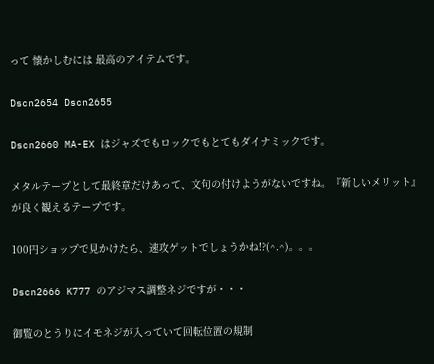って 懐かしむには 最高のアイテムです。

Dscn2654 Dscn2655

Dscn2660 MA-EX はジャズでもロックでもとてもダイナミックです。

メタルテープとして最終章だけあって、文句の付けようがないですね。『新しいメリット』 が良く観えるテープです。

100円ショップで見かけたら、速攻ゲットでしょうかね!?(^.^)。。。

Dscn2666 K777 のアジマス調整ネジですが・・・

御覧のとうりにイモネジが入っていて回転位置の規制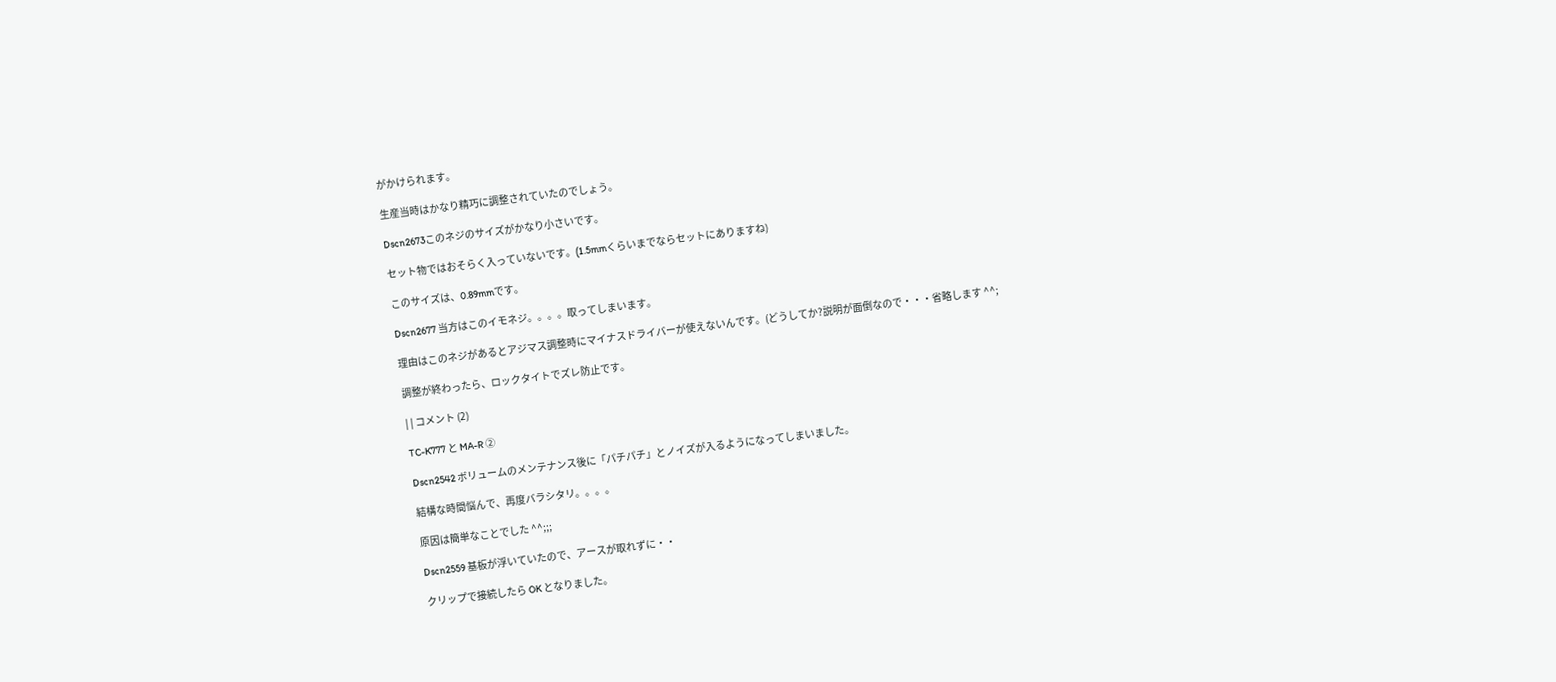がかけられます。

生産当時はかなり精巧に調整されていたのでしょう。

Dscn2673このネジのサイズがかなり小さいです。

セット物ではおそらく入っていないです。(1.5mmくらいまでならセットにありますね)

このサイズは、0.89mmです。

Dscn2677 当方はこのイモネジ。。。。取ってしまいます。

理由はこのネジがあるとアジマス調整時にマイナスドライバーが使えないんです。(どうしてか?説明が面倒なので・・・省略します ^^;

調整が終わったら、ロックタイトでズレ防止です。

| | コメント (2)

TC-K777 と MA-R ②

Dscn2542 ボリュームのメンテナンス後に「パチパチ」とノイズが入るようになってしまいました。

結構な時間悩んで、再度バラシタリ。。。。

原因は簡単なことでした ^^;;;

Dscn2559 基板が浮いていたので、アースが取れずに・・

クリップで接続したら OK となりました。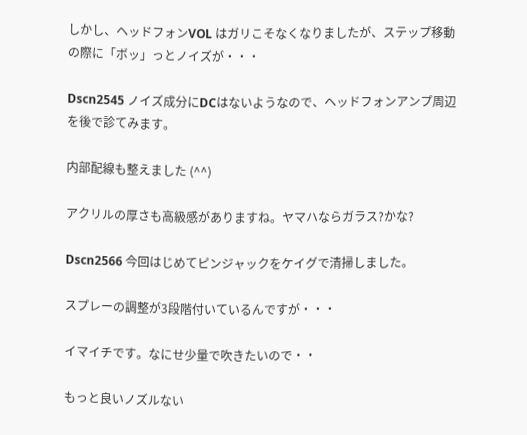しかし、ヘッドフォンVOL はガリこそなくなりましたが、ステップ移動の際に「ボッ」っとノイズが・・・

Dscn2545 ノイズ成分にDCはないようなので、ヘッドフォンアンプ周辺を後で診てみます。

内部配線も整えました (^^)

アクリルの厚さも高級感がありますね。ヤマハならガラス?かな?

Dscn2566 今回はじめてピンジャックをケイグで清掃しました。

スプレーの調整が3段階付いているんですが・・・

イマイチです。なにせ少量で吹きたいので・・

もっと良いノズルない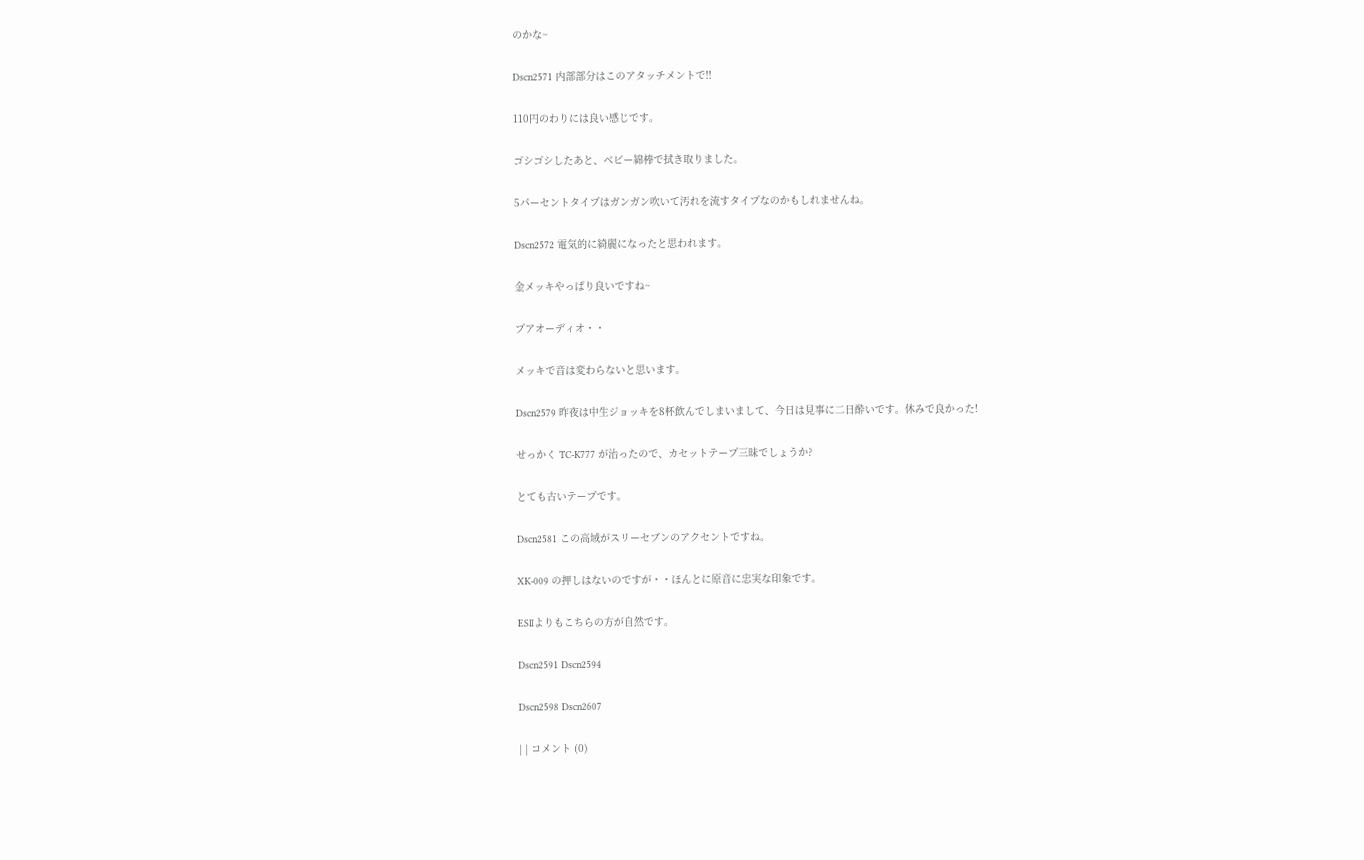のかな~

Dscn2571 内部部分はこのアタッチメントで!!

110円のわりには良い感じです。

ゴシゴシしたあと、ベビー綿棒で拭き取りました。

5パーセントタイプはガンガン吹いて汚れを流すタイプなのかもしれませんね。

Dscn2572 電気的に綺麗になったと思われます。

金メッキやっぱり良いですね~

プアオーディオ・・

メッキで音は変わらないと思います。

Dscn2579 昨夜は中生ジョッキを8杯飲んでしまいまして、今日は見事に二日酔いです。休みで良かった!

せっかく TC-K777 が治ったので、カセットテープ三昧でしょうか?

とても古いテープです。

Dscn2581 この高域がスリーセブンのアクセントですね。

XK-009 の押しはないのですが・・ほんとに原音に忠実な印象です。

ESⅡよりもこちらの方が自然です。

Dscn2591 Dscn2594

Dscn2598 Dscn2607

| | コメント (0)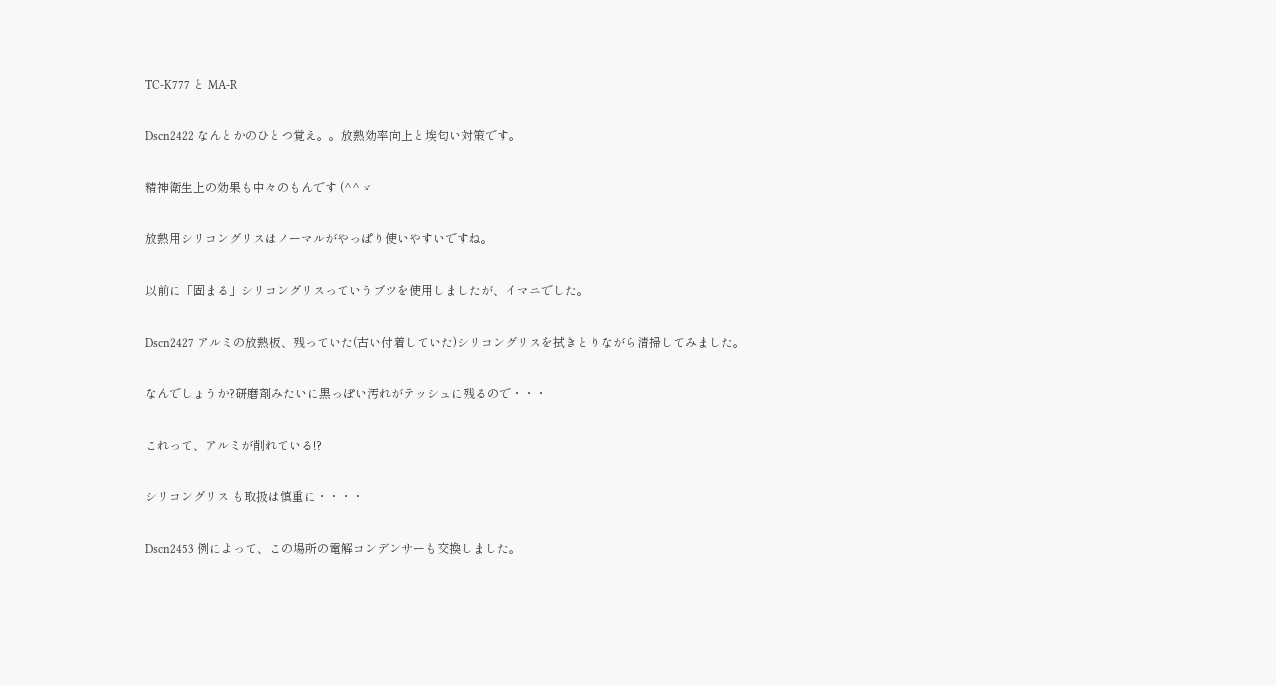TC-K777 と MA-R

Dscn2422 なんとかのひとつ覚え。。放熱効率向上と埃匂い対策です。

精神衛生上の効果も中々のもんです (^^ゞ

放熱用シリコングリスはノーマルがやっぱり使いやすいですね。

以前に「固まる」シリコングリスっていうブツを使用しましたが、イマニでした。

Dscn2427 アルミの放熱板、残っていた(古い付着していた)シリコングリスを拭きとりながら清掃してみました。

なんでしょうか?研磨剤みたいに黒っぽい汚れがテッシュに残るので・・・

これって、アルミが削れている!?

シリコングリス も取扱は慎重に・・・・

Dscn2453 例によって、この場所の電解コンデンサーも交換しました。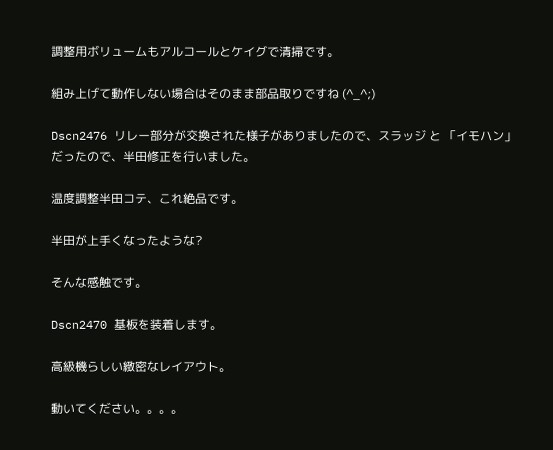調整用ボリュームもアルコールとケイグで清掃です。

組み上げて動作しない場合はそのまま部品取りですね (^_^;)

Dscn2476 リレー部分が交換された様子がありましたので、スラッジ と 「イモハン」 だったので、半田修正を行いました。

温度調整半田コテ、これ絶品です。

半田が上手くなったような?

そんな感触です。

Dscn2470 基板を装着します。

高級機らしい緻密なレイアウト。

動いてください。。。。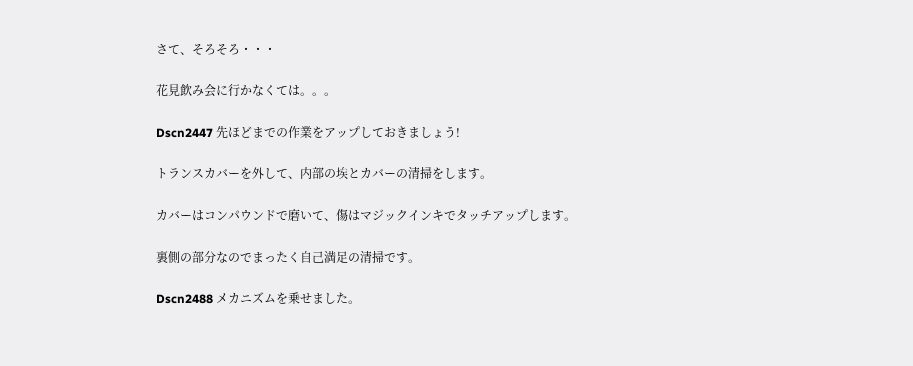さて、そろそろ・・・

花見飲み会に行かなくては。。。

Dscn2447 先ほどまでの作業をアップしておきましょう!

トランスカバーを外して、内部の埃とカバーの清掃をします。

カバーはコンパウンドで磨いて、傷はマジックインキでタッチアップします。

裏側の部分なのでまったく自己満足の清掃です。

Dscn2488 メカニズムを乗せました。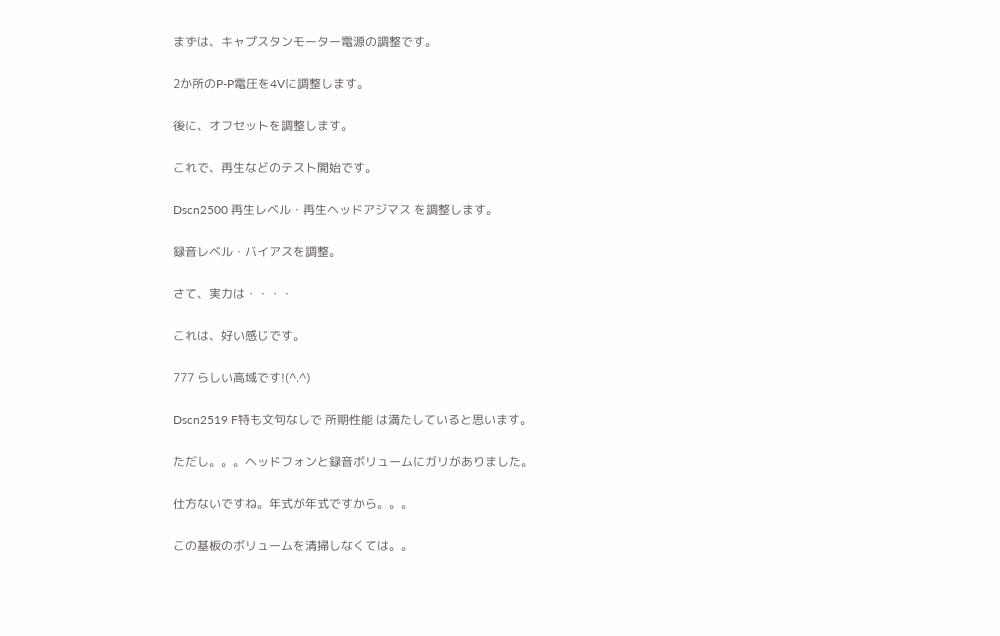まずは、キャプスタンモーター電源の調整です。

2か所のP-P電圧を4Vに調整します。

後に、オフセットを調整します。

これで、再生などのテスト開始です。

Dscn2500 再生レベル・再生ヘッドアジマス を調整します。

録音レベル・バイアスを調整。

さて、実力は・・・・

これは、好い感じです。

777 らしい高域です!(^.^)

Dscn2519 F特も文句なしで 所期性能 は満たしていると思います。

ただし。。。ヘッドフォンと録音ボリュームにガリがありました。

仕方ないですね。年式が年式ですから。。。

この基板のボリュームを清掃しなくては。。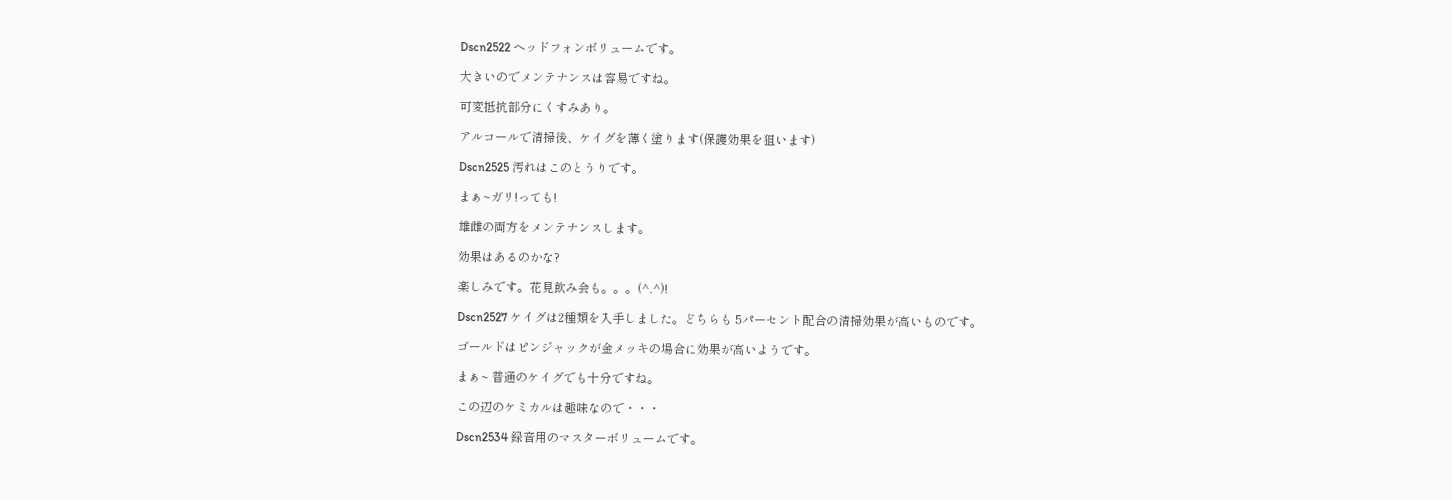Dscn2522 ヘッドフォンボリュームです。

大きいのでメンテナンスは容易ですね。

可変抵抗部分にくすみあり。

アルコールで清掃後、ケイグを薄く塗ります(保護効果を狙います)

Dscn2525 汚れはこのとうりです。

まぁ~ガリ!っても!

雄雌の両方をメンテナンスします。

効果はあるのかな?

楽しみです。花見飲み会も。。。(^.^)!

Dscn2527 ケイグは2種類を入手しました。どちらも 5パーセント配合の清掃効果が高いものです。

ゴールドはピンジャックが金メッキの場合に効果が高いようです。

まぁ~ 普通のケイグでも十分ですね。

この辺のケミカルは趣味なので・・・

Dscn2534 録音用のマスターボリュームです。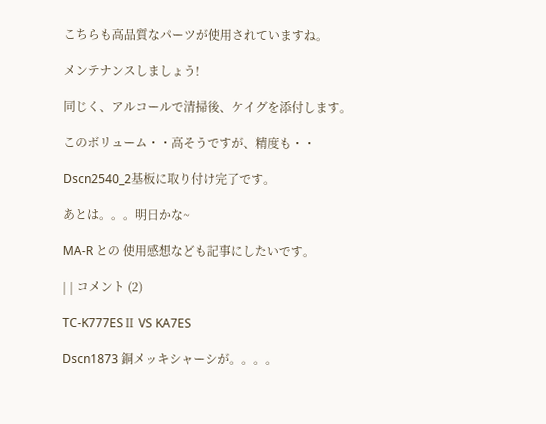こちらも高品質なパーツが使用されていますね。

メンテナンスしましょう!

同じく、アルコールで清掃後、ケイグを添付します。

このボリューム・・高そうですが、精度も・・

Dscn2540_2基板に取り付け完了です。

あとは。。。明日かな~

MA-R との 使用感想なども記事にしたいです。

| | コメント (2)

TC-K777ESⅡ VS KA7ES

Dscn1873 銅メッキシャーシが。。。。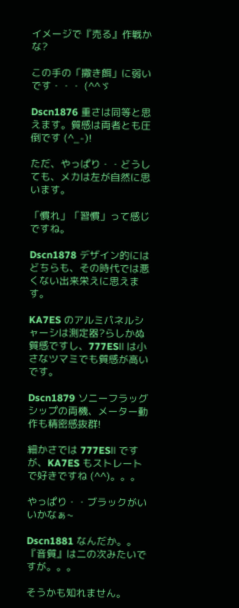イメージで『売る』作戦かな?

この手の「撒き餌」に弱いです・・・ (^^ゞ

Dscn1876 重さは同等と思えます。質感は両者とも圧倒です (^_-)!

ただ、やっぱり・・どうしても、メカは左が自然に思います。

「慣れ」「習慣」って感じですね。

Dscn1878 デザイン的にはどちらも、その時代では悪くない出来栄えに思えます。

KA7ES のアルミパネルシャーシは測定器?らしかぬ質感ですし、777ESⅡ は小さなツマミでも質感が高いです。

Dscn1879 ソニーフラッグシップの両機、メーター動作も精密感抜群!

細かさでは 777ESⅡ ですが、KA7ES もストレートで好きですね (^^)。。。

やっぱり・・ブラックがいいかなぁ~

Dscn1881 なんだか。。『音質』は二の次みたいですが。。。

そうかも知れません。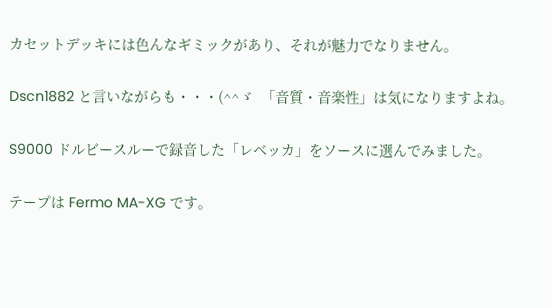カセットデッキには色んなギミックがあり、それが魅力でなりません。

Dscn1882 と言いながらも・・・(^^ゞ  「音質・音楽性」は気になりますよね。

S9000 ドルビースルーで録音した「レベッカ」をソースに選んでみました。

テープは Fermo MA-XG です。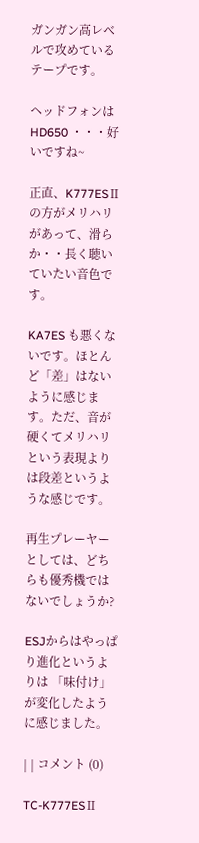ガンガン高レベルで攻めているテープです。

ヘッドフォンは HD650 ・・・好いですね~

正直、K777ESⅡの方がメリハリがあって、滑らか・・長く聴いていたい音色です。

KA7ES も悪くないです。ほとんど「差」はないように感じます。ただ、音が硬くてメリハリという表現よりは段差というような感じです。

再生プレーヤーとしては、どちらも優秀機ではないでしょうか?

ESJからはやっぱり進化というよりは 「味付け」 が変化したように感じました。

| | コメント (0)

TC-K777ESⅡ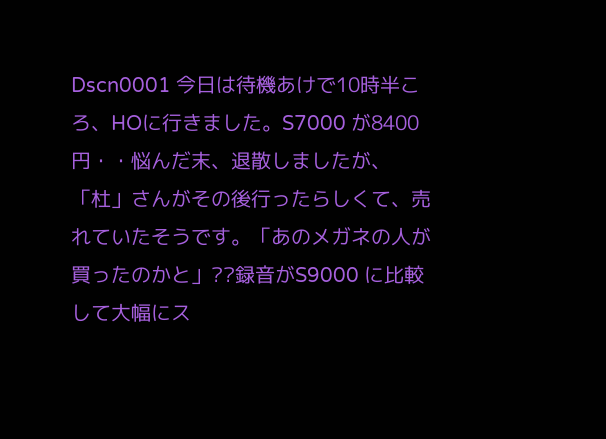Dscn0001 今日は待機あけで10時半ころ、HOに行きました。S7000 が8400円・・悩んだ末、退散しましたが、「杜」さんがその後行ったらしくて、売れていたそうです。「あのメガネの人が買ったのかと」??録音がS9000 に比較して大幅にス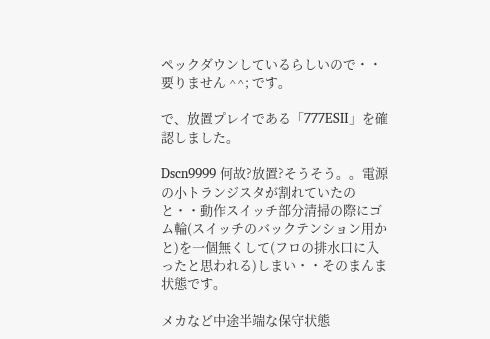ペックダウンしているらしいので・・要りません ^^; です。

で、放置プレイである「777ESⅡ」を確認しました。

Dscn9999 何故?放置?そうそう。。電源の小トランジスタが割れていたのと・・動作スイッチ部分清掃の際にゴム輪(スイッチのバックテンション用かと)を一個無くして(フロの排水口に入ったと思われる)しまい・・そのまんま状態です。

メカなど中途半端な保守状態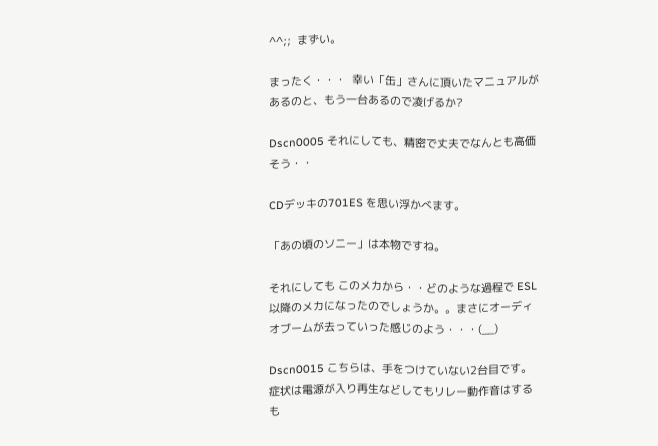^^;;  まずい。

まったく・・・  幸い「缶」さんに頂いたマニュアルがあるのと、もう一台あるので凌げるか?

Dscn0005 それにしても、精密で丈夫でなんとも高価そう・・

CDデッキの701ES を思い浮かべます。

「あの頃のソニー」は本物ですね。

それにしても このメカから・・どのような過程で ESL 以降のメカになったのでしょうか。。まさにオーディオブームが去っていった感じのよう・・・(__)

Dscn0015 こちらは、手をつけていない2台目です。症状は電源が入り再生などしてもリレー動作音はするも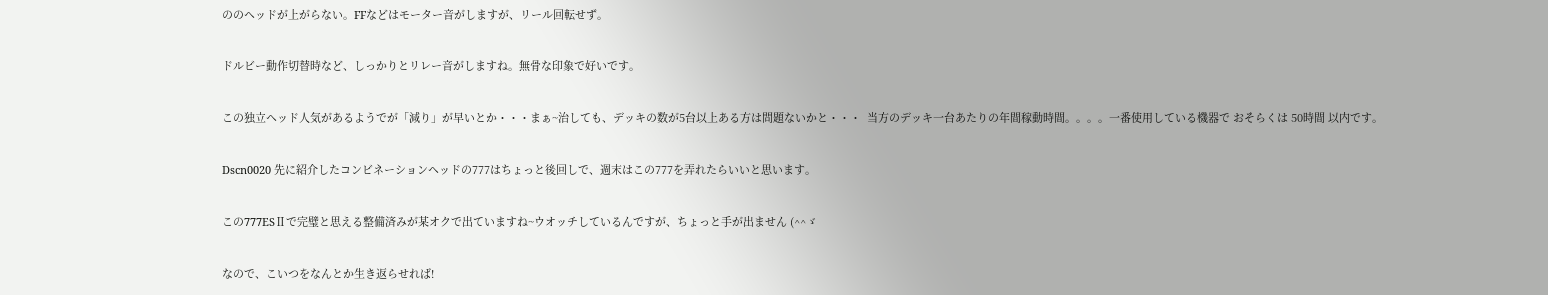ののヘッドが上がらない。FFなどはモーター音がしますが、リール回転せず。

ドルビー動作切替時など、しっかりとリレー音がしますね。無骨な印象で好いです。

この独立ヘッド人気があるようでが「減り」が早いとか・・・まぁ~治しても、デッキの数が5台以上ある方は問題ないかと・・・  当方のデッキ一台あたりの年間稼動時間。。。。一番使用している機器で おそらくは 50時間 以内です。

Dscn0020 先に紹介したコンビネーションヘッドの777はちょっと後回しで、週末はこの777を弄れたらいいと思います。

この777ESⅡで完璧と思える整備済みが某オクで出ていますね~ウオッチしているんですが、ちょっと手が出ません (^^ゞ

なので、こいつをなんとか生き返らせれば!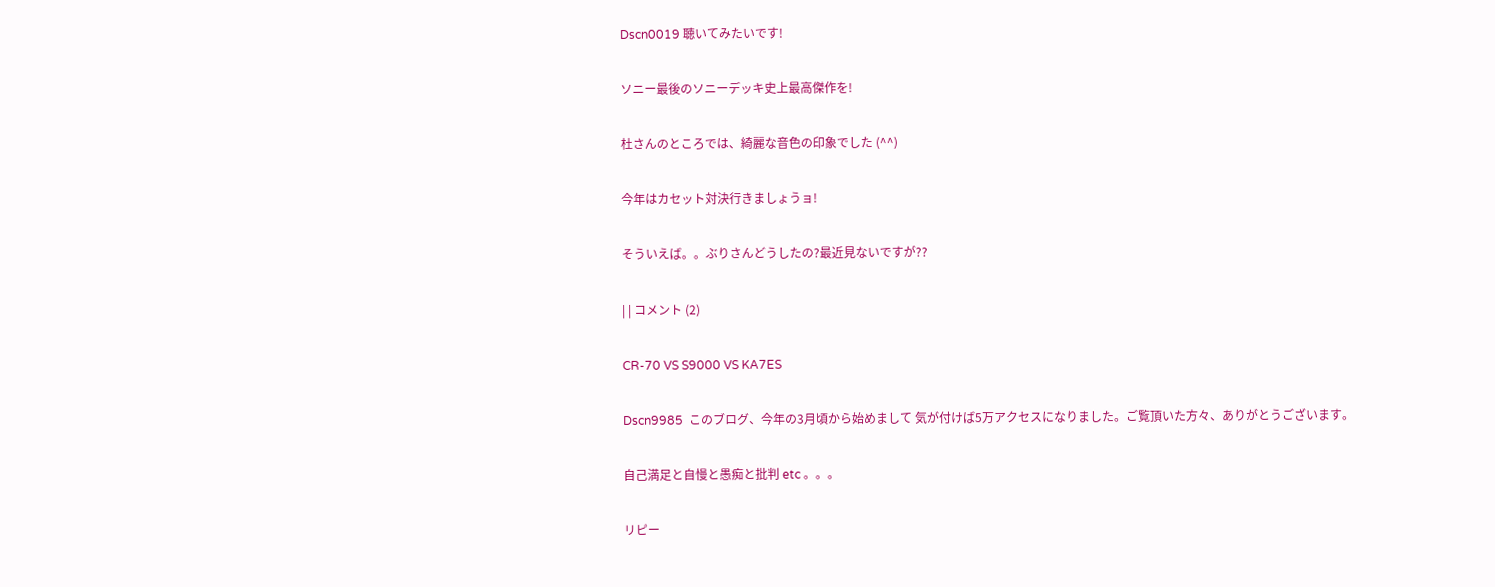Dscn0019 聴いてみたいです!

ソニー最後のソニーデッキ史上最高傑作を!

杜さんのところでは、綺麗な音色の印象でした (^^)

今年はカセット対決行きましょうョ!

そういえば。。ぶりさんどうしたの?最近見ないですが??

| | コメント (2)

CR-70 VS S9000 VS KA7ES

Dscn9985  このブログ、今年の3月頃から始めまして 気が付けば5万アクセスになりました。ご覧頂いた方々、ありがとうございます。

自己満足と自慢と愚痴と批判 etc 。。。

リピー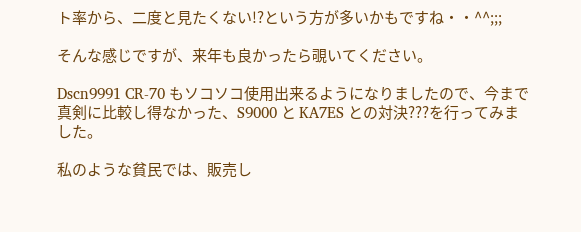ト率から、二度と見たくない!?という方が多いかもですね・・^^;;;

そんな感じですが、来年も良かったら覗いてください。

Dscn9991 CR-70 もソコソコ使用出来るようになりましたので、今まで真剣に比較し得なかった、S9000 と KA7ES との対決???を行ってみました。

私のような貧民では、販売し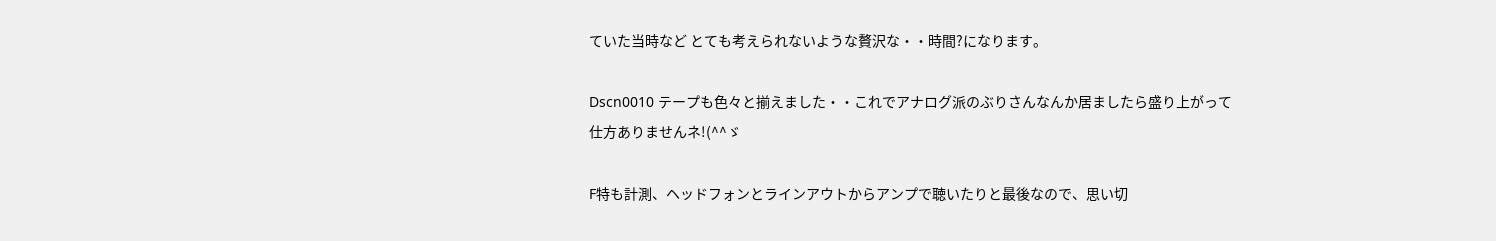ていた当時など とても考えられないような贅沢な・・時間?になります。

Dscn0010 テープも色々と揃えました・・これでアナログ派のぶりさんなんか居ましたら盛り上がって仕方ありませんネ!(^^ゞ

F特も計測、ヘッドフォンとラインアウトからアンプで聴いたりと最後なので、思い切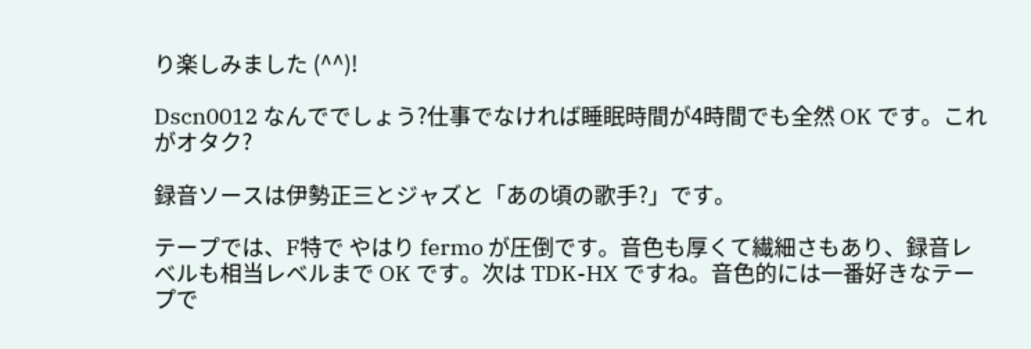り楽しみました (^^)!

Dscn0012 なんででしょう?仕事でなければ睡眠時間が4時間でも全然 OK です。これがオタク?

録音ソースは伊勢正三とジャズと「あの頃の歌手?」です。

テープでは、F特で やはり fermo が圧倒です。音色も厚くて繊細さもあり、録音レベルも相当レベルまで OK です。次は TDK-HX ですね。音色的には一番好きなテープで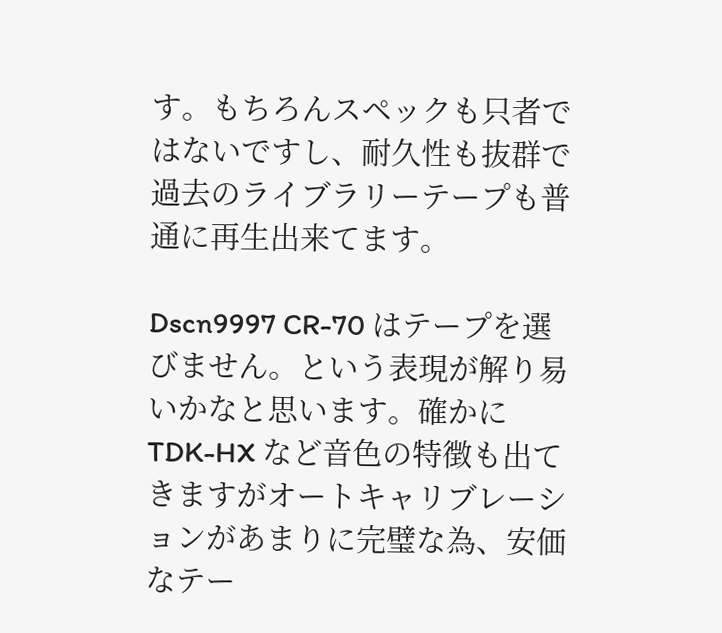す。もちろんスペックも只者ではないですし、耐久性も抜群で過去のライブラリーテープも普通に再生出来てます。

Dscn9997 CR-70 はテープを選びません。という表現が解り易いかなと思います。確かに TDK-HX など音色の特徴も出てきますがオートキャリブレーションがあまりに完璧な為、安価なテー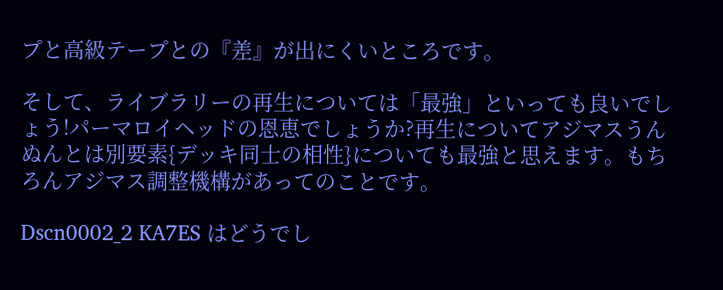プと高級テープとの『差』が出にくいところです。

そして、ライブラリーの再生については「最強」といっても良いでしょう!パーマロイヘッドの恩恵でしょうか?再生についてアジマスうんぬんとは別要素{デッキ同士の相性}についても最強と思えます。もちろんアジマス調整機構があってのことです。

Dscn0002_2 KA7ES はどうでし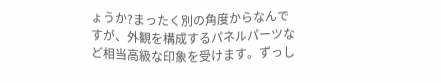ょうか?まったく別の角度からなんですが、外観を構成するパネルパーツなど相当高級な印象を受けます。ずっし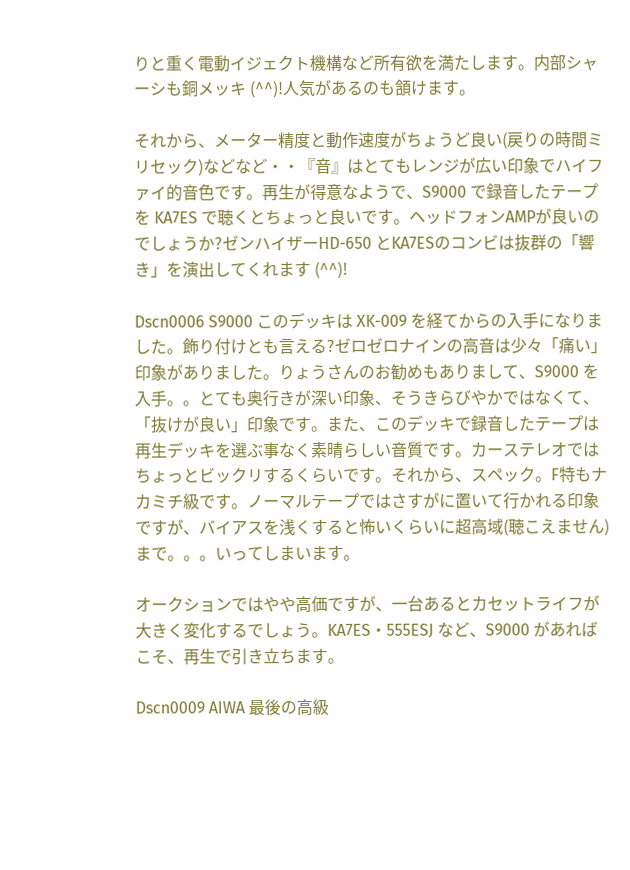りと重く電動イジェクト機構など所有欲を満たします。内部シャーシも銅メッキ (^^)!人気があるのも頷けます。

それから、メーター精度と動作速度がちょうど良い(戻りの時間ミリセック)などなど・・『音』はとてもレンジが広い印象でハイファイ的音色です。再生が得意なようで、S9000 で録音したテープを KA7ES で聴くとちょっと良いです。ヘッドフォンAMPが良いのでしょうか?ゼンハイザーHD-650 とKA7ESのコンビは抜群の「響き」を演出してくれます (^^)!

Dscn0006 S9000 このデッキは XK-009 を経てからの入手になりました。飾り付けとも言える?ゼロゼロナインの高音は少々「痛い」印象がありました。りょうさんのお勧めもありまして、S9000 を入手。。とても奥行きが深い印象、そうきらびやかではなくて、「抜けが良い」印象です。また、このデッキで録音したテープは再生デッキを選ぶ事なく素晴らしい音質です。カーステレオではちょっとビックリするくらいです。それから、スペック。F特もナカミチ級です。ノーマルテープではさすがに置いて行かれる印象ですが、バイアスを浅くすると怖いくらいに超高域(聴こえません)まで。。。いってしまいます。

オークションではやや高価ですが、一台あるとカセットライフが大きく変化するでしょう。KA7ES・555ESJ など、S9000 があればこそ、再生で引き立ちます。

Dscn0009 AIWA 最後の高級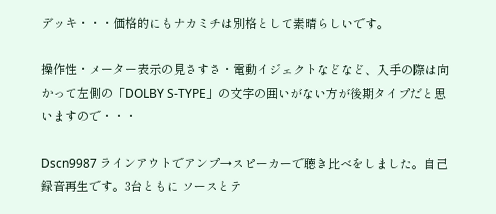デッキ・・・価格的にもナカミチは別格として素晴らしいです。

操作性・メーター表示の見さすさ・電動イジェクトなどなど、入手の際は向かって左側の「DOLBY S-TYPE」の文字の囲いがない方が後期タイプだと思いますので・・・

Dscn9987 ラインアウトでアンプ→スピーカーで聴き比べをしました。自己録音再生です。3台ともに ソースとテ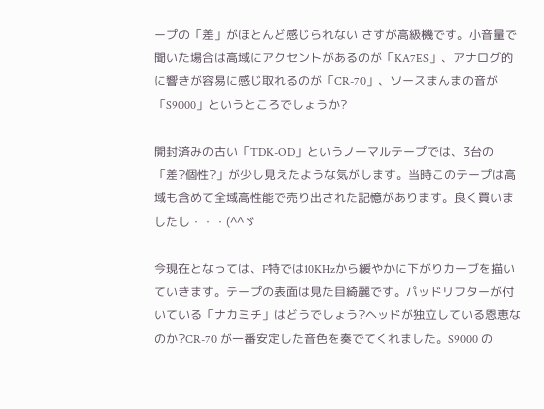ープの「差」がほとんど感じられない さすが高級機です。小音量で聞いた場合は高域にアクセントがあるのが「KA7ES」、アナログ的に響きが容易に感じ取れるのが「CR-70」、ソースまんまの音が「S9000」というところでしょうか?

開封済みの古い「TDK-OD」というノーマルテープでは、3台の「差?個性?」が少し見えたような気がします。当時このテープは高域も含めて全域高性能で売り出された記憶があります。良く買いましたし・・・(^^ゞ

今現在となっては、F特では10KHzから緩やかに下がりカーブを描いていきます。テープの表面は見た目綺麗です。パッドリフターが付いている「ナカミチ」はどうでしょう?ヘッドが独立している恩恵なのか?CR-70 が一番安定した音色を奏でてくれました。S9000 の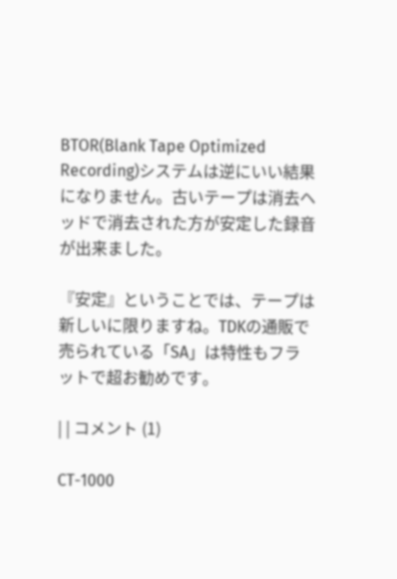BTOR(Blank Tape Optimized Recording)システムは逆にいい結果になりません。古いテープは消去ヘッドで消去された方が安定した録音が出来ました。

『安定』ということでは、テープは新しいに限りますね。TDKの通販で売られている「SA」は特性もフラットで超お勧めです。

| | コメント (1)

CT-1000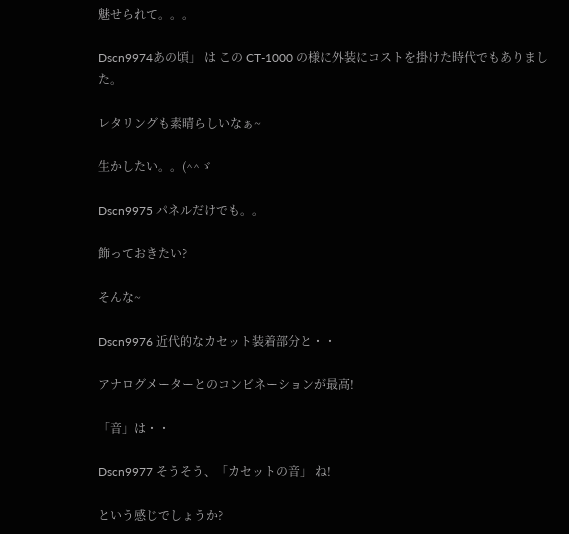魅せられて。。。

Dscn9974あの頃」 は この CT-1000 の様に外装にコストを掛けた時代でもありました。

レタリングも素晴らしいなぁ~

生かしたい。。(^^ゞ

Dscn9975 パネルだけでも。。

飾っておきたい?

そんな~

Dscn9976 近代的なカセット装着部分と・・

アナログメーターとのコンビネーションが最高!

「音」は・・

Dscn9977 そうそう、「カセットの音」 ね!

という感じでしょうか?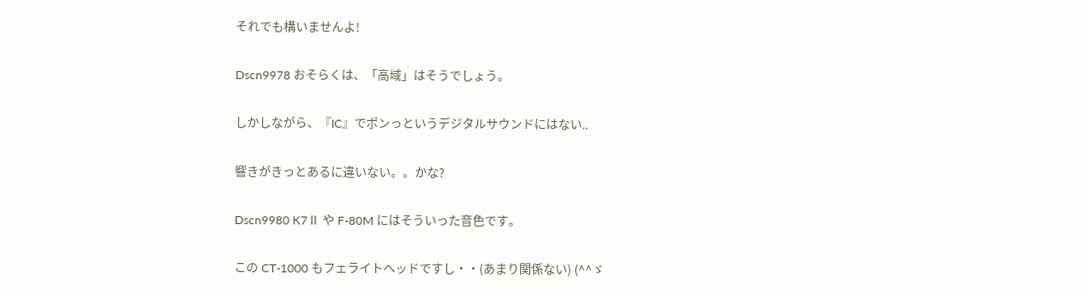それでも構いませんよ!

Dscn9978 おそらくは、「高域」はそうでしょう。

しかしながら、『IC』でポンっというデジタルサウンドにはない..

響きがきっとあるに違いない。。かな?

Dscn9980 K7Ⅱ や F-80M にはそういった音色です。

この CT-1000 もフェライトヘッドですし・・(あまり関係ない) (^^ゞ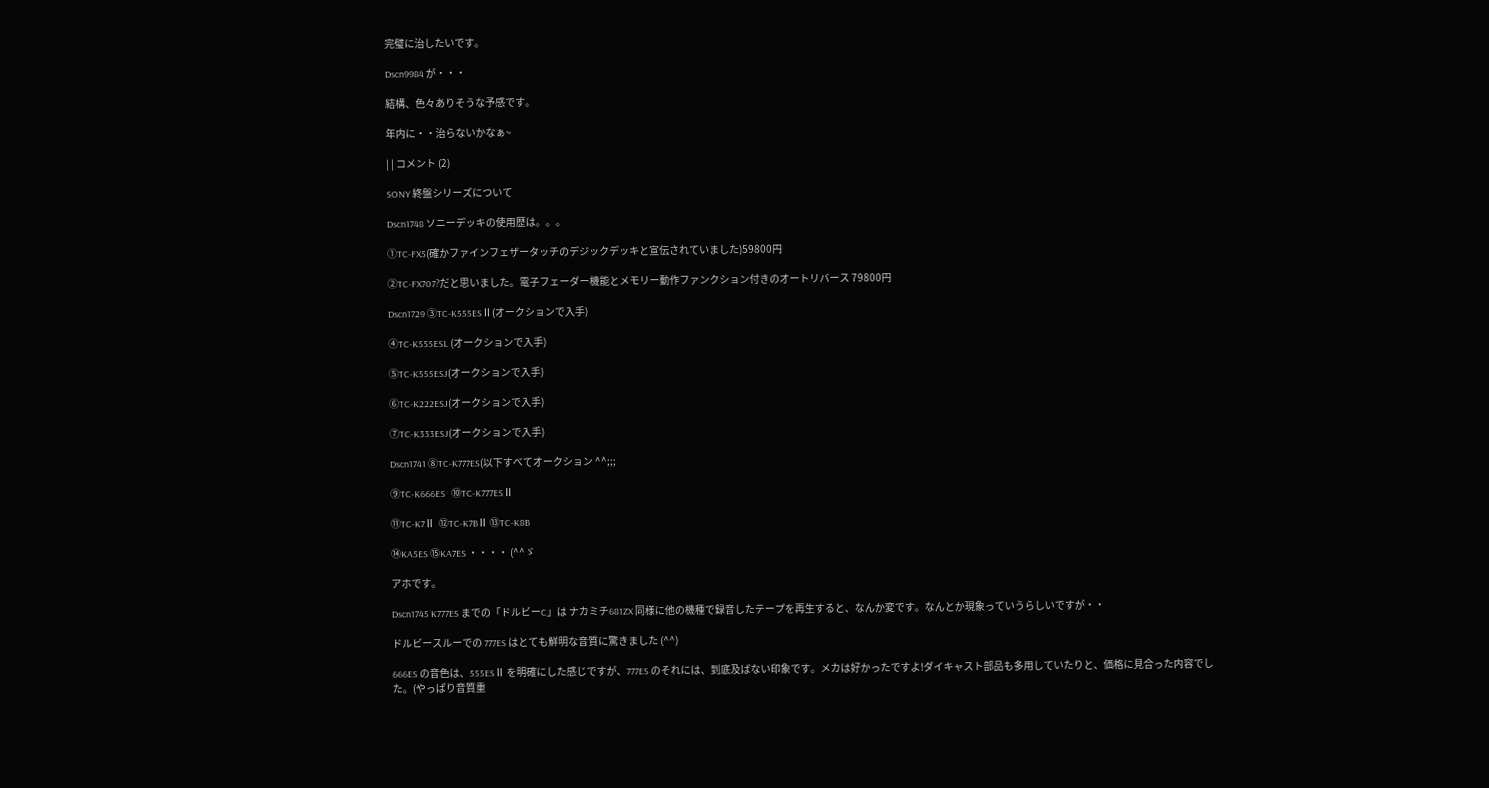完璧に治したいです。

Dscn9984 が・・・

結構、色々ありそうな予感です。

年内に・・治らないかなぁ~

| | コメント (2)

SONY 終盤シリーズについて

Dscn1748 ソニーデッキの使用歴は。。。

①TC-FX5(確かファインフェザータッチのデジックデッキと宣伝されていました)59800円

②TC-FX707?だと思いました。電子フェーダー機能とメモリー動作ファンクション付きのオートリバース 79800円

Dscn1729 ③TC-K555ESⅡ(オークションで入手)

④TC-K555ESL (オークションで入手)

⑤TC-K555ESJ(オークションで入手)

⑥TC-K222ESJ(オークションで入手)

⑦TC-K333ESJ(オークションで入手)

Dscn1741 ⑧TC-K777ES(以下すべてオークション ^^;;;

⑨TC-K666ES   ⑩TC-K777ESⅡ

⑪TC-K7Ⅱ  ⑫TC-K7BⅡ ⑬TC-K8B

⑭KA5ES ⑮KA7ES ・・・・ (^^ゞ

アホです。

Dscn1745 K777ES までの「ドルビーC」は ナカミチ681ZX 同様に他の機種で録音したテープを再生すると、なんか変です。なんとか現象っていうらしいですが・・

ドルビースルーでの 777ES はとても鮮明な音質に驚きました (^^)

666ES の音色は、555ESⅡ を明確にした感じですが、777ES のそれには、到底及ばない印象です。メカは好かったですよ!ダイキャスト部品も多用していたりと、価格に見合った内容でした。(やっぱり音質重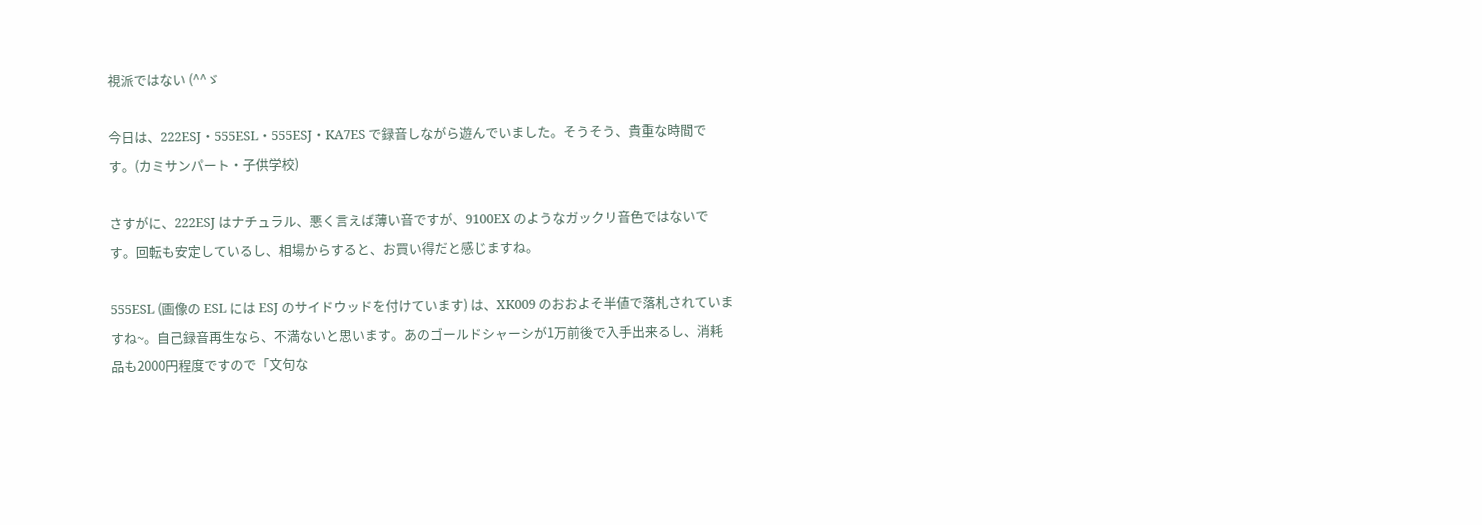視派ではない (^^ゞ

今日は、222ESJ・555ESL・555ESJ・KA7ES で録音しながら遊んでいました。そうそう、貴重な時間です。(カミサンパート・子供学校)

さすがに、222ESJ はナチュラル、悪く言えば薄い音ですが、9100EX のようなガックリ音色ではないです。回転も安定しているし、相場からすると、お買い得だと感じますね。

555ESL (画像の ESL には ESJ のサイドウッドを付けています) は、XK009 のおおよそ半値で落札されていますね~。自己録音再生なら、不満ないと思います。あのゴールドシャーシが1万前後で入手出来るし、消耗品も2000円程度ですので「文句な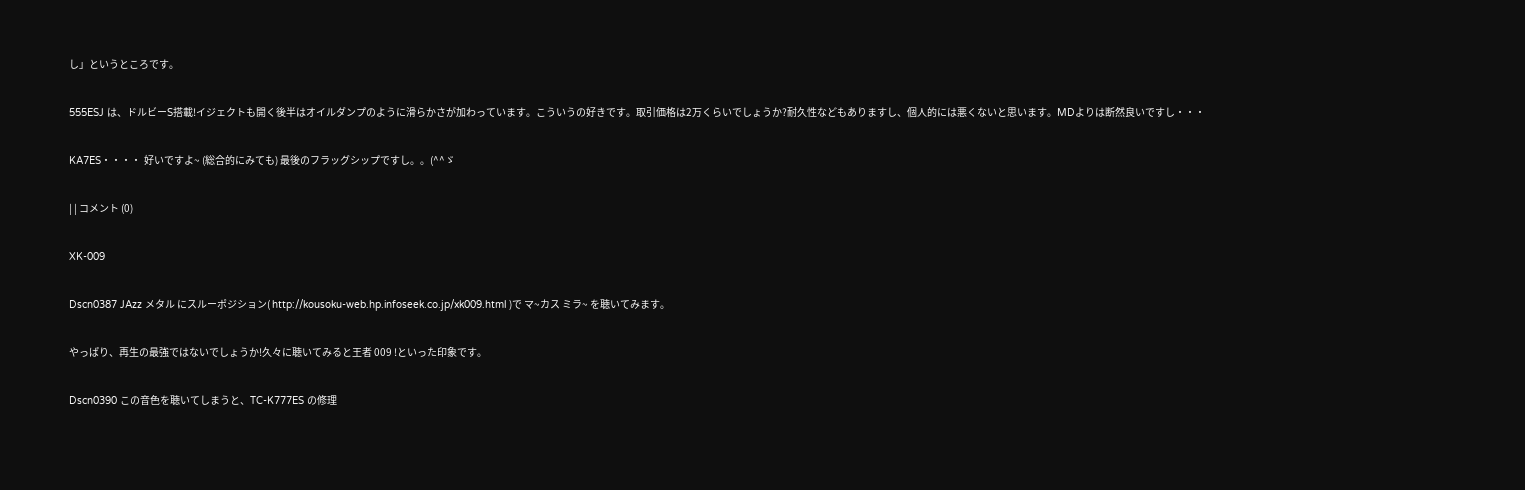し」というところです。

555ESJ は、ドルビーS搭載!イジェクトも開く後半はオイルダンプのように滑らかさが加わっています。こういうの好きです。取引価格は2万くらいでしょうか?耐久性などもありますし、個人的には悪くないと思います。MDよりは断然良いですし・・・

KA7ES・・・・ 好いですよ~ (総合的にみても) 最後のフラッグシップですし。。(^^ゞ

| | コメント (0)

XK-009

Dscn0387 JAzz メタル にスルーポジション( http://kousoku-web.hp.infoseek.co.jp/xk009.html )で マ~カス ミラ~ を聴いてみます。

やっぱり、再生の最強ではないでしょうか!久々に聴いてみると王者 009 !といった印象です。

Dscn0390 この音色を聴いてしまうと、TC-K777ES の修理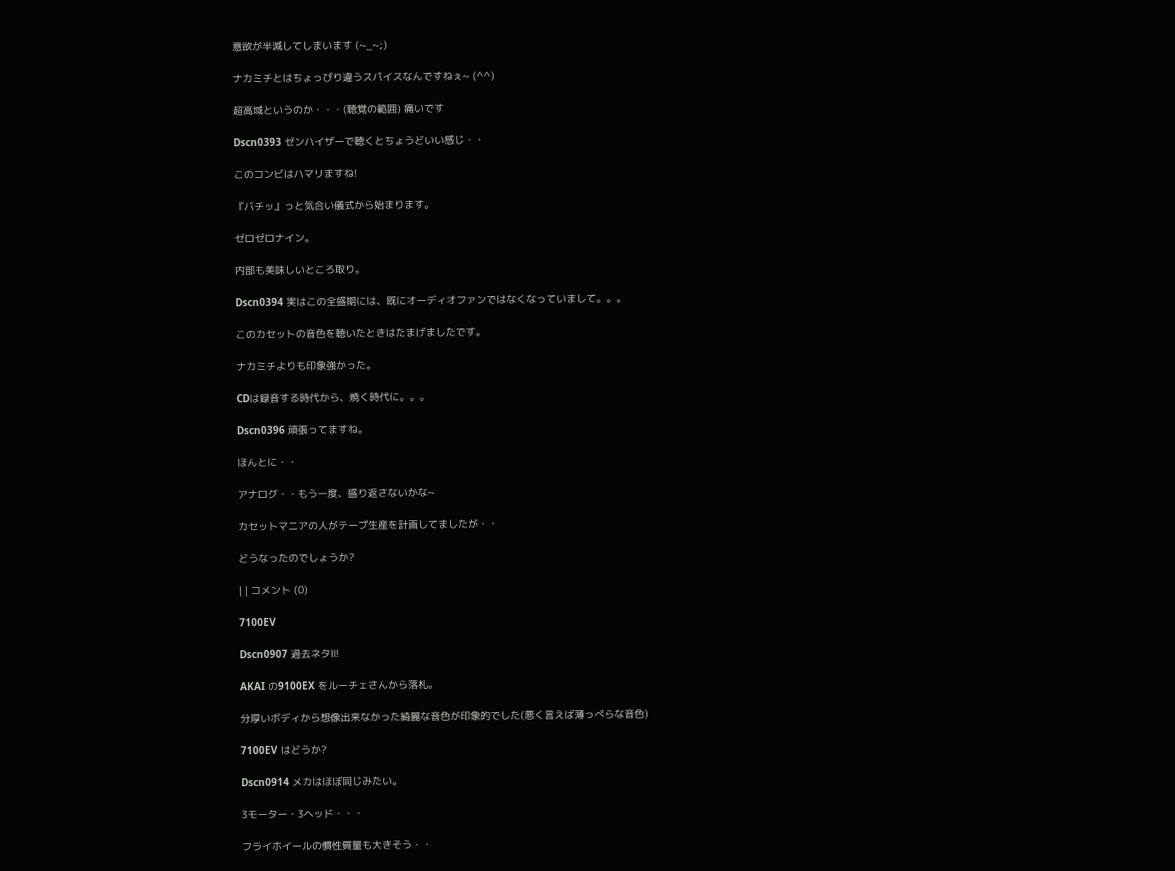意欲が半減してしまいます (~_~;)

ナカミチとはちょっぴり違うスパイスなんですねぇ~ (^^)

超高域というのか・・・(聴覚の範囲) 痛いです

Dscn0393 ゼンハイザーで聴くとちょうどいい感じ・・

このコンビはハマリますね!

『バチッ』っと気合い儀式から始まります。

ゼロゼロナイン。

内部も美味しいところ取り。

Dscn0394 実はこの全盛期には、既にオーディオファンではなくなっていまして。。。

このカセットの音色を聴いたときはたまげましたです。

ナカミチよりも印象強かった。

CDは録音する時代から、焼く時代に。。。

Dscn0396 頑張ってますね。

ほんとに・・

アナログ・・もう一度、盛り返さないかな~

カセットマニアの人がテープ生産を計画してましたが・・

どうなったのでしょうか?

| | コメント (0)

7100EV

Dscn0907 過去ネタⅡ!

AKAI の9100EX をルーチェさんから落札。

分厚いボディから想像出来なかった綺麗な音色が印象的でした(悪く言えば薄っぺらな音色)

7100EV はどうか?

Dscn0914 メカはほぼ同じみたい。

3モーター・3ヘッド・・・

フライホイールの慣性質量も大きそう・・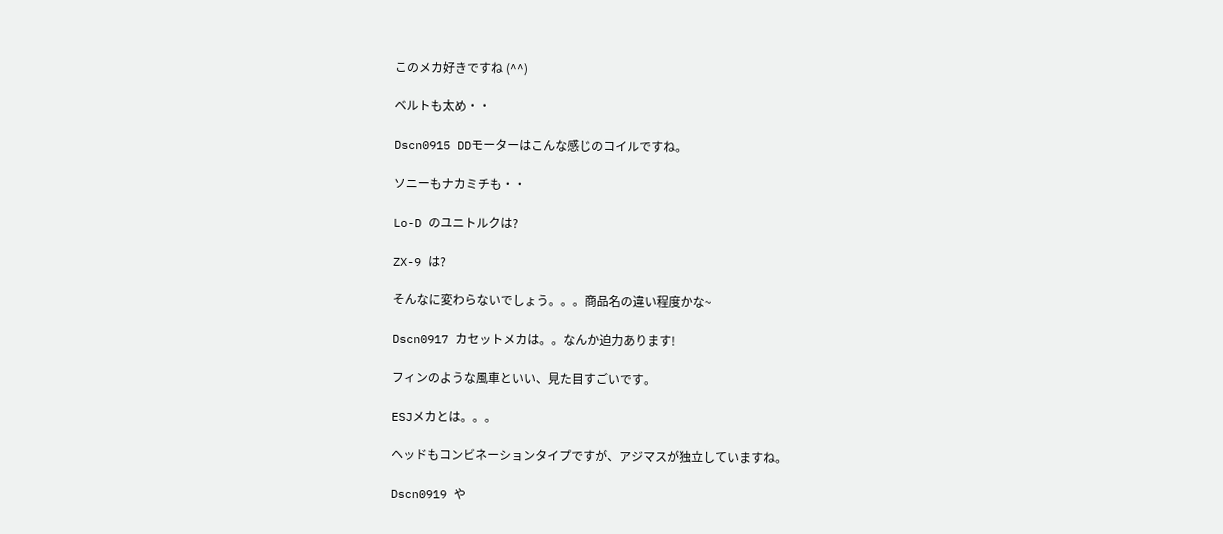このメカ好きですね (^^)

ベルトも太め・・

Dscn0915 DDモーターはこんな感じのコイルですね。

ソニーもナカミチも・・

Lo-D のユニトルクは?

ZX-9 は?

そんなに変わらないでしょう。。。商品名の違い程度かな~

Dscn0917 カセットメカは。。なんか迫力あります!

フィンのような風車といい、見た目すごいです。

ESJメカとは。。。

ヘッドもコンビネーションタイプですが、アジマスが独立していますね。

Dscn0919 や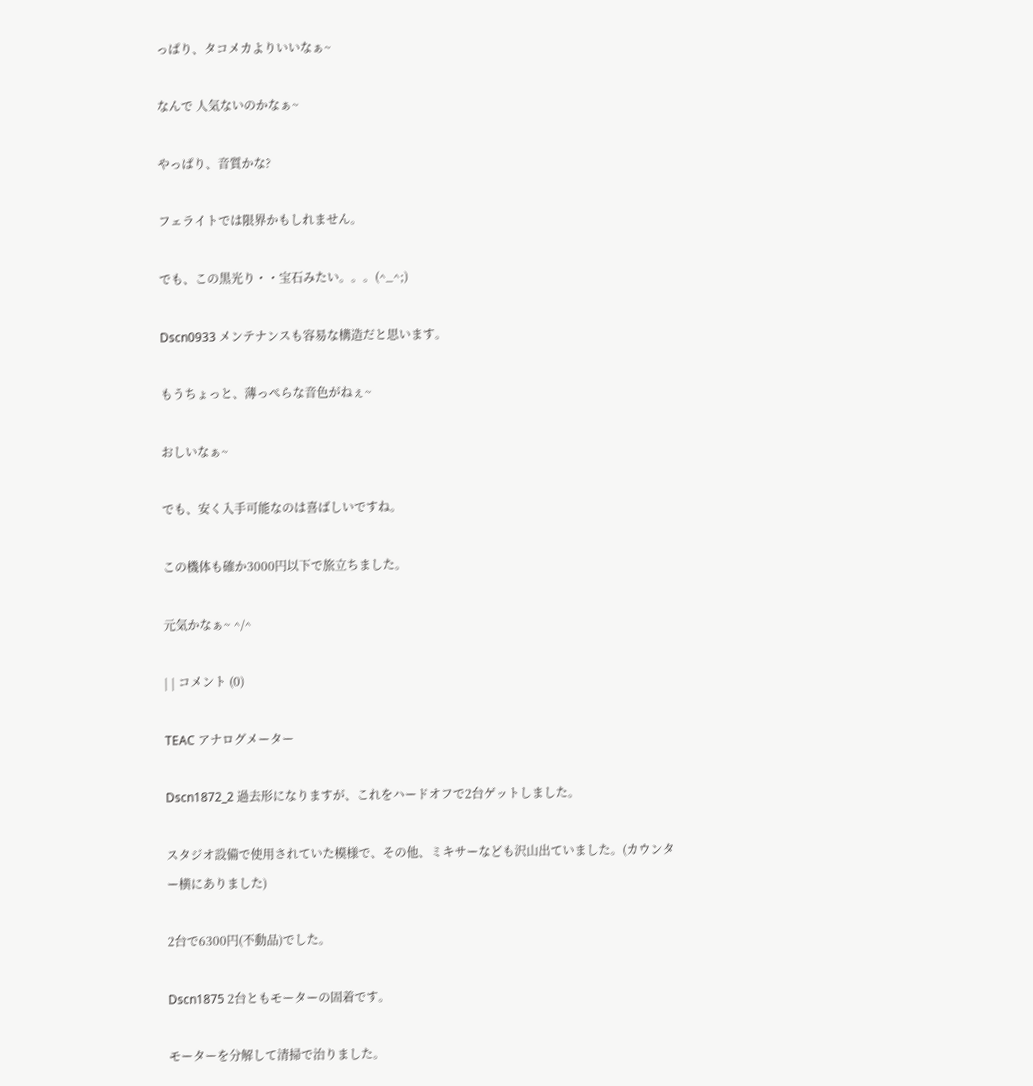っぱり、タコメカよりいいなぁ~

なんで 人気ないのかなぁ~

やっぱり、音質かな?

フェライトでは限界かもしれません。

でも、この黒光り・・宝石みたい。。。(^_^;)

Dscn0933 メンテナンスも容易な構造だと思います。

もうちょっと、薄っぺらな音色がねぇ~

おしいなぁ~

でも、安く入手可能なのは喜ばしいですね。

この機体も確か3000円以下で旅立ちました。

元気かなぁ~ ^/^

| | コメント (0)

TEAC アナログメーター

Dscn1872_2 過去形になりますが、これをハードオフで2台ゲットしました。

スタジオ設備で使用されていた模様で、その他、ミキサーなども沢山出ていました。(カウンター横にありました)

2台で6300円(不動品)でした。

Dscn1875 2台ともモーターの固着です。

モーターを分解して清掃で治りました。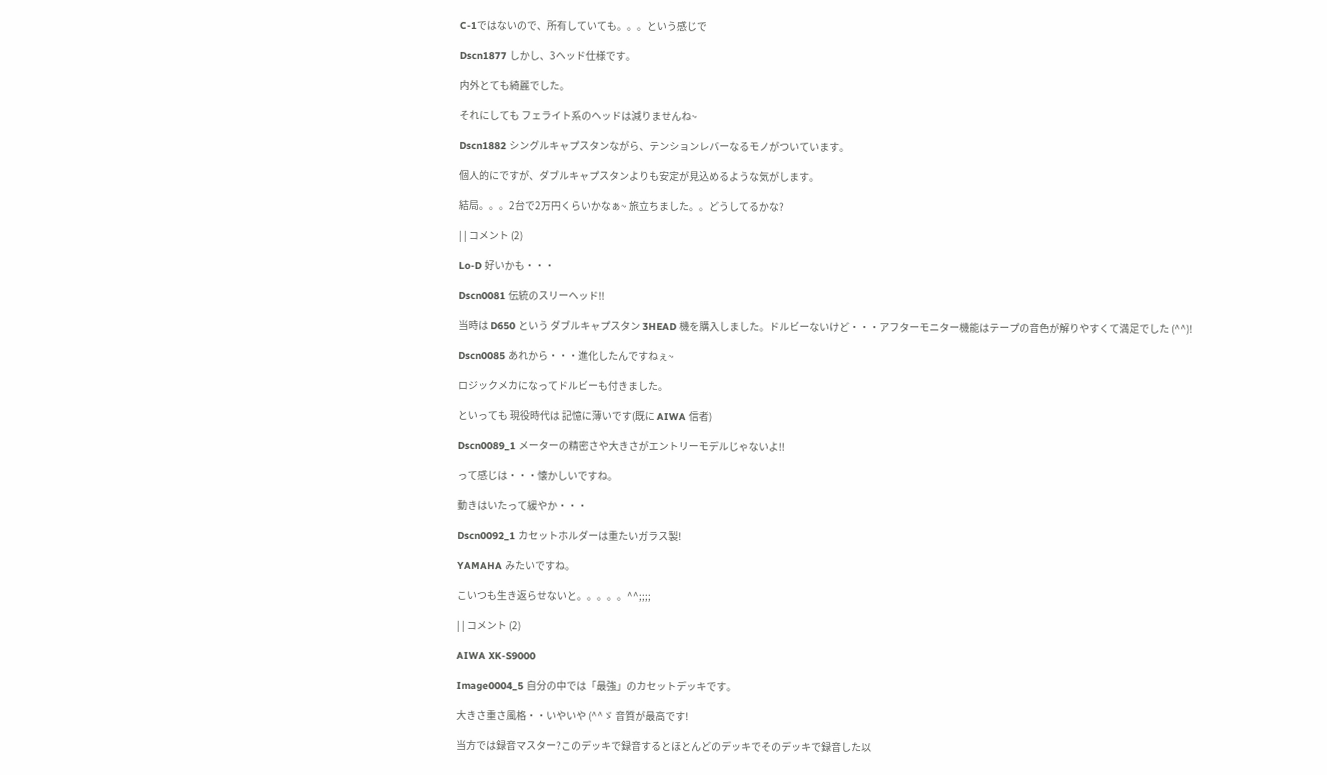C-1ではないので、所有していても。。。という感じで

Dscn1877 しかし、3ヘッド仕様です。

内外とても綺麗でした。

それにしても フェライト系のヘッドは減りませんね~

Dscn1882 シングルキャプスタンながら、テンションレバーなるモノがついています。

個人的にですが、ダブルキャプスタンよりも安定が見込めるような気がします。

結局。。。2台で2万円くらいかなぁ~ 旅立ちました。。どうしてるかな?

| | コメント (2)

Lo-D 好いかも・・・

Dscn0081 伝統のスリーヘッド!!

当時は D650 という ダブルキャプスタン 3HEAD 機を購入しました。ドルビーないけど・・・アフターモニター機能はテープの音色が解りやすくて満足でした (^^)!

Dscn0085 あれから・・・進化したんですねぇ~

ロジックメカになってドルビーも付きました。

といっても 現役時代は 記憶に薄いです(既に AIWA 信者)

Dscn0089_1 メーターの精密さや大きさがエントリーモデルじゃないよ!!

って感じは・・・懐かしいですね。

動きはいたって緩やか・・・

Dscn0092_1 カセットホルダーは重たいガラス製!

YAMAHA みたいですね。

こいつも生き返らせないと。。。。。^^;;;;

| | コメント (2)

AIWA XK-S9000

Image0004_5 自分の中では「最強」のカセットデッキです。

大きさ重さ風格・・いやいや (^^ゞ 音質が最高です!

当方では録音マスター?このデッキで録音するとほとんどのデッキでそのデッキで録音した以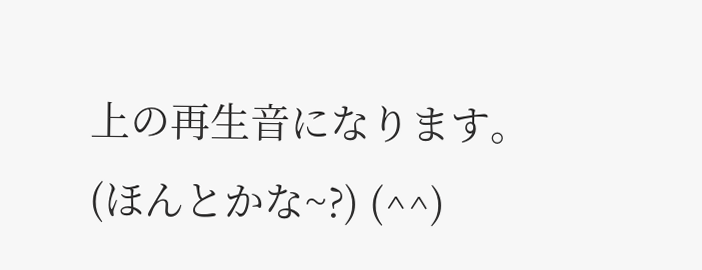上の再生音になります。(ほんとかな~?) (^^)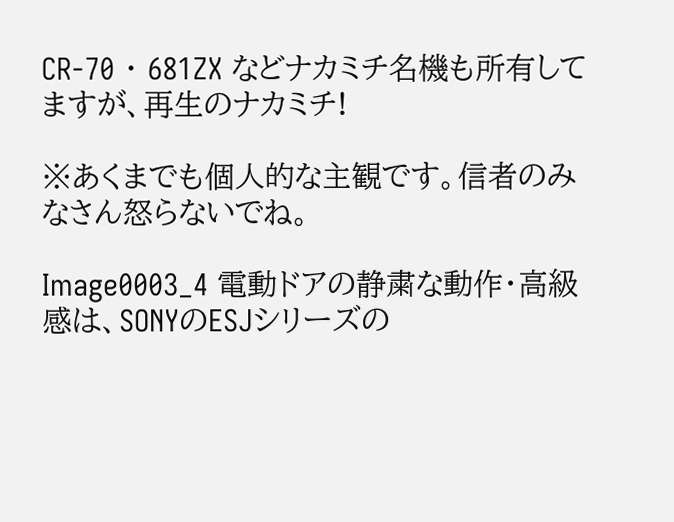CR-70 ・ 681ZX などナカミチ名機も所有してますが、再生のナカミチ!

※あくまでも個人的な主観です。信者のみなさん怒らないでね。

Image0003_4 電動ドアの静粛な動作・高級感は、SONYのESJシリーズの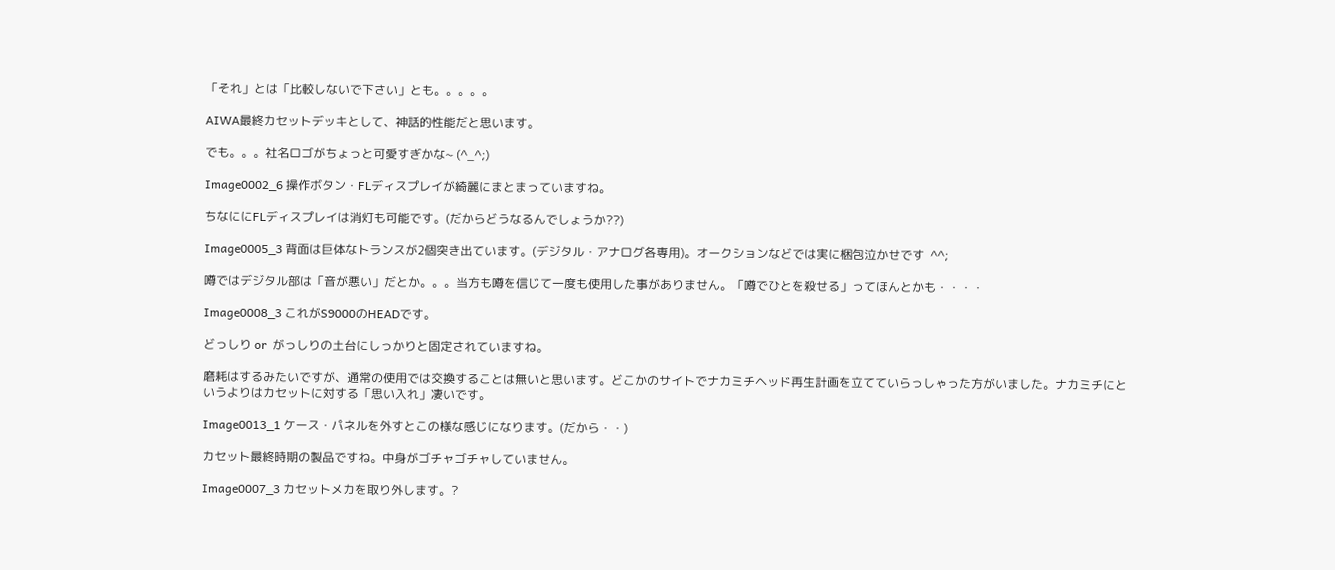「それ」とは「比較しないで下さい」とも。。。。。

AIWA最終カセットデッキとして、神話的性能だと思います。

でも。。。社名ロゴがちょっと可愛すぎかな~ (^_^;)

Image0002_6 操作ボタン・FLディスプレイが綺麗にまとまっていますね。

ちなににFLディスプレイは消灯も可能です。(だからどうなるんでしょうか??)

Image0005_3 背面は巨体なトランスが2個突き出ています。(デジタル・アナログ各専用)。オークションなどでは実に梱包泣かせです  ^^;

噂ではデジタル部は「音が悪い」だとか。。。当方も噂を信じて一度も使用した事がありません。「噂でひとを殺せる」ってほんとかも・・・・

Image0008_3 これがS9000のHEADです。

どっしり or  がっしりの土台にしっかりと固定されていますね。

磨耗はするみたいですが、通常の使用では交換することは無いと思います。どこかのサイトでナカミチヘッド再生計画を立てていらっしゃった方がいました。ナカミチにというよりはカセットに対する「思い入れ」凄いです。

Image0013_1 ケース・パネルを外すとこの様な感じになります。(だから・・)

カセット最終時期の製品ですね。中身がゴチャゴチャしていません。

Image0007_3 カセットメカを取り外します。?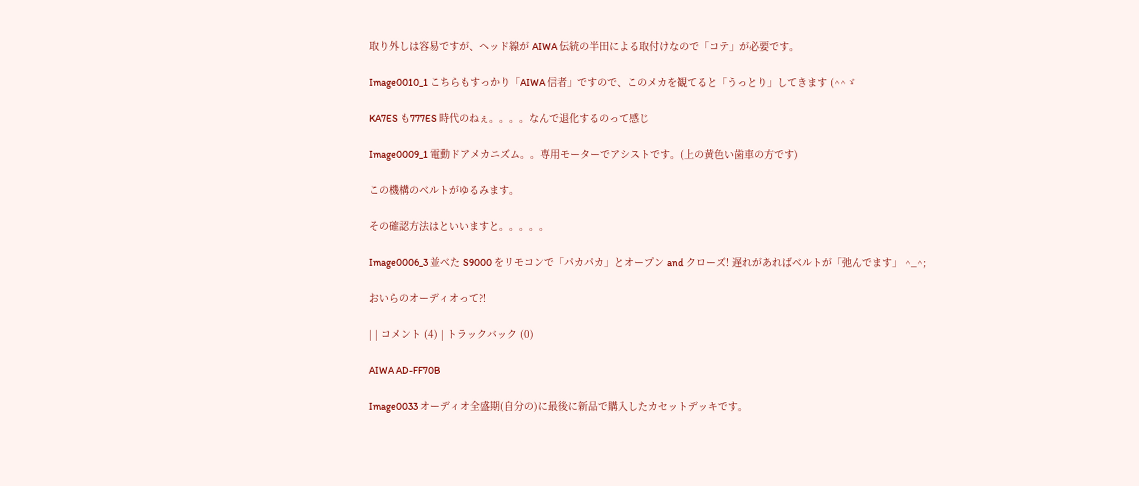取り外しは容易ですが、ヘッド線が AIWA 伝統の半田による取付けなので「コテ」が必要です。

Image0010_1 こちらもすっかり「AIWA 信者」ですので、このメカを観てると「うっとり」してきます (^^ゞ

KA7ES も777ES 時代のねぇ。。。。なんで退化するのって感じ

Image0009_1 電動ドアメカニズム。。専用モーターでアシストです。(上の黄色い歯車の方です)

この機構のベルトがゆるみます。

その確認方法はといいますと。。。。。

Image0006_3 並べた S9000 をリモコンで「パカパカ」とオープン and クローズ! 遅れがあればベルトが「弛んでます」 ^_^;

おいらのオーディオって?!

| | コメント (4) | トラックバック (0)

AIWA AD-FF70B

Image0033 オーディオ全盛期(自分の)に最後に新品で購入したカセットデッキです。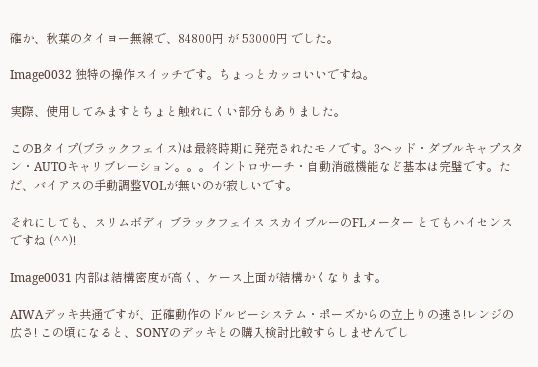確か、秋葉のタイヨー無線で、84800円 が 53000円 でした。

Image0032 独特の操作スイッチです。ちょっとカッコいいですね。

実際、使用してみますとちょと触れにくい部分もありました。

このBタイプ(ブラックフェイス)は最終時期に発売されたモノです。3ヘッド・ダブルキャプスタン・AUTOキャリブレーション。。。イントロサーチ・自動消磁機能など基本は完璧です。ただ、バイアスの手動調整VOLが無いのが寂しいです。

それにしても、スリムボディ ブラックフェイス スカイブルーのFLメーター とてもハイセンスですね (^^)!

Image0031 内部は結構密度が高く、ケース上面が結構かくなります。

AIWAデッキ共通ですが、正確動作のドルビーシステム・ポーズからの立上りの速さ!レンジの広さ! この頃になると、SONYのデッキとの購入検討比較すらしませんでし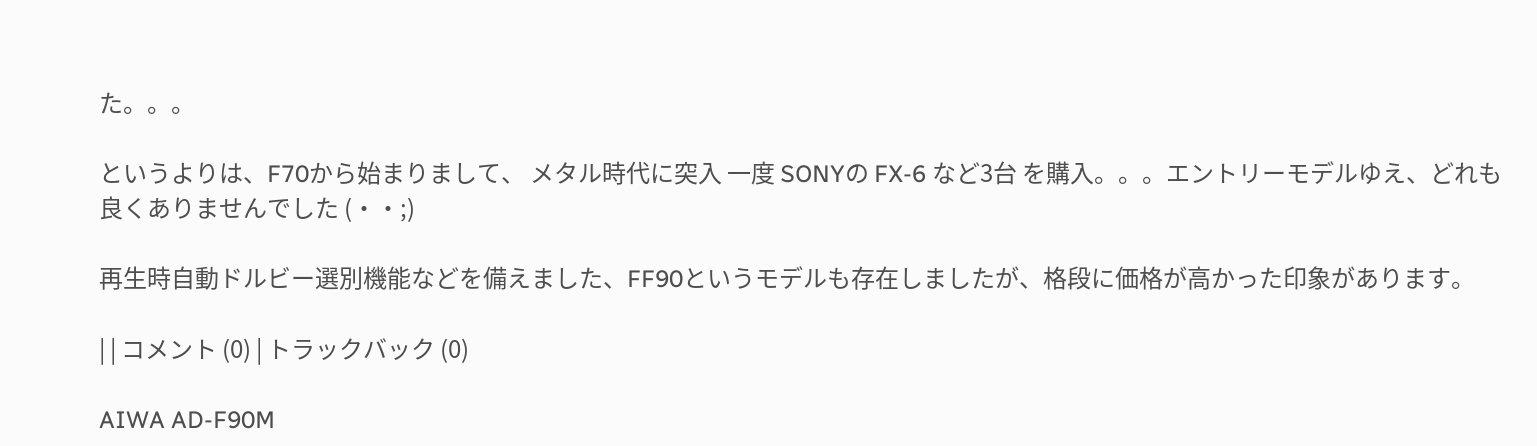た。。。

というよりは、F70から始まりまして、 メタル時代に突入 一度 SONYの FX-6 など3台 を購入。。。エントリーモデルゆえ、どれも良くありませんでした (・・;)

再生時自動ドルビー選別機能などを備えました、FF90というモデルも存在しましたが、格段に価格が高かった印象があります。

| | コメント (0) | トラックバック (0)

AIWA AD-F90M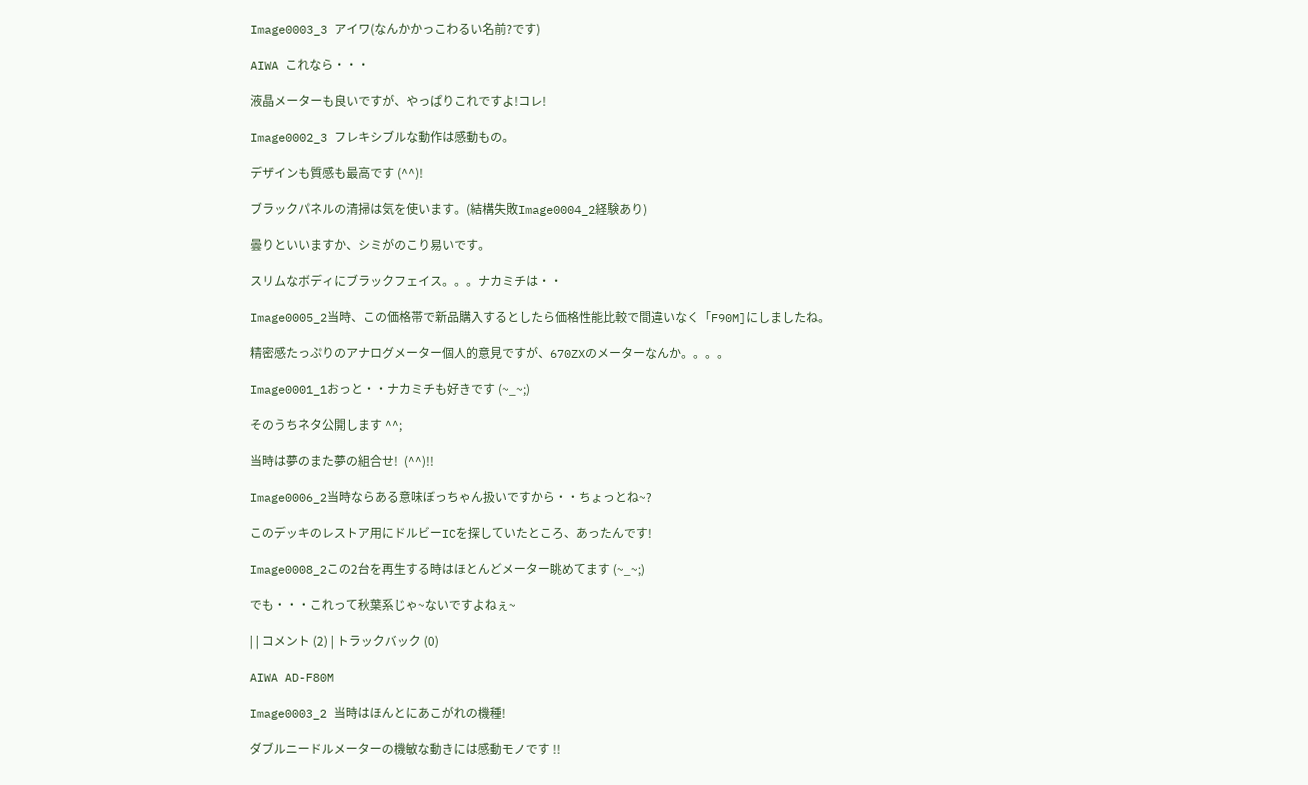Image0003_3 アイワ(なんかかっこわるい名前?です)

AIWA これなら・・・

液晶メーターも良いですが、やっぱりこれですよ!コレ!

Image0002_3 フレキシブルな動作は感動もの。

デザインも質感も最高です (^^)!

ブラックパネルの清掃は気を使います。(結構失敗Image0004_2経験あり)

曇りといいますか、シミがのこり易いです。

スリムなボディにブラックフェイス。。。ナカミチは・・

Image0005_2当時、この価格帯で新品購入するとしたら価格性能比較で間違いなく「F90M]にしましたね。

精密感たっぷりのアナログメーター個人的意見ですが、670ZXのメーターなんか。。。。

Image0001_1おっと・・ナカミチも好きです (~_~;)

そのうちネタ公開します ^^;

当時は夢のまた夢の組合せ!  (^^)!!

Image0006_2当時ならある意味ぼっちゃん扱いですから・・ちょっとね~?

このデッキのレストア用にドルビーICを探していたところ、あったんです!

Image0008_2この2台を再生する時はほとんどメーター眺めてます (~_~;)

でも・・・これって秋葉系じゃ~ないですよねぇ~

| | コメント (2) | トラックバック (0)

AIWA AD-F80M

Image0003_2 当時はほんとにあこがれの機種!

ダブルニードルメーターの機敏な動きには感動モノです !!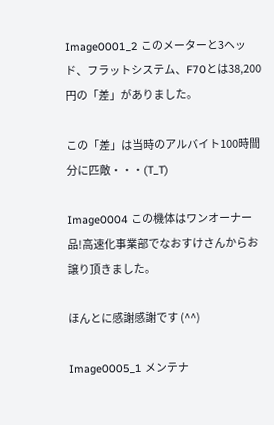Image0001_2 このメーターと3ヘッド、フラットシステム、F70とは38,200円の「差」がありました。

この「差」は当時のアルバイト100時間分に匹敵・・・(T_T)

Image0004 この機体はワンオーナー品!高速化事業部でなおすけさんからお譲り頂きました。

ほんとに感謝感謝です (^^)

Image0005_1 メンテナ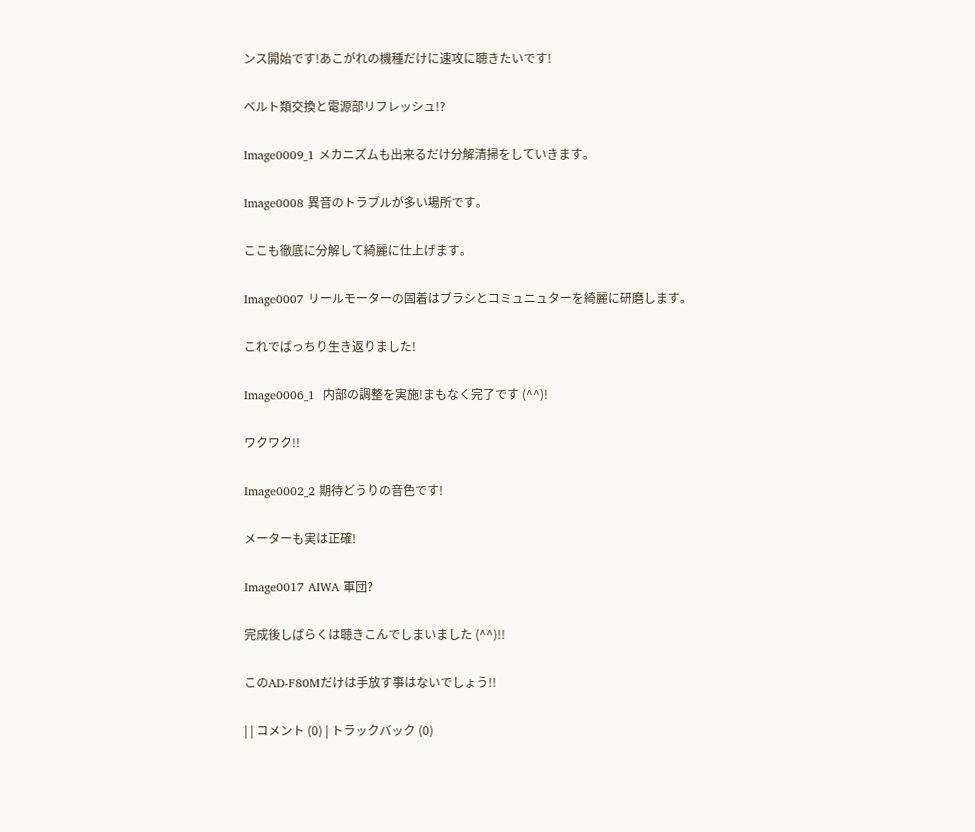ンス開始です!あこがれの機種だけに速攻に聴きたいです!

ベルト類交換と電源部リフレッシュ!?

Image0009_1 メカニズムも出来るだけ分解清掃をしていきます。

Image0008 異音のトラブルが多い場所です。

ここも徹底に分解して綺麗に仕上げます。

Image0007 リールモーターの固着はブラシとコミュニュターを綺麗に研磨します。

これでばっちり生き返りました!

Image0006_1  内部の調整を実施!まもなく完了です (^^)!

ワクワク!!

Image0002_2 期待どうりの音色です!

メーターも実は正確!

Image0017 AIWA 軍団?

完成後しばらくは聴きこんでしまいました (^^)!!

このAD-F80Mだけは手放す事はないでしょう!!

| | コメント (0) | トラックバック (0)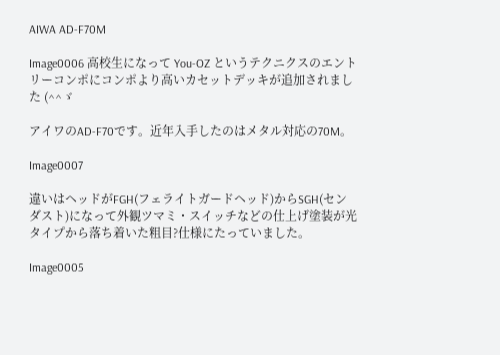AIWA AD-F70M

Image0006 高校生になって You-OZ というテクニクスのエントリーコンポにコンポより高いカセットデッキが追加されました (^^ゞ

アイワのAD-F70です。近年入手したのはメタル対応の70M。

Image0007

違いはヘッドがFGH(フェライトガードヘッド)からSGH(センダスト)になって外観ツマミ・スイッチなどの仕上げ塗装が光タイプから落ち着いた粗目?仕様にたっていました。

Image0005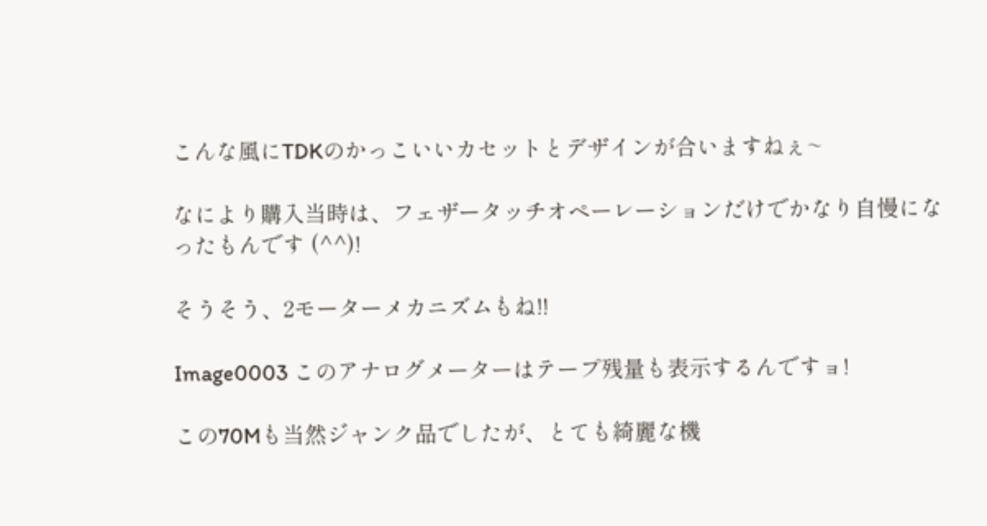こんな風にTDKのかっこいいカセットとデザインが合いますねぇ~

なにより購入当時は、フェザータッチオペーレーションだけでかなり自慢になったもんです (^^)!

そうそう、2モーターメカニズムもね!!

Image0003 このアナログメーターはテープ残量も表示するんですョ!

この70Mも当然ジャンク品でしたが、とても綺麗な機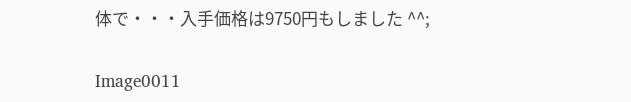体で・・・入手価格は9750円もしました ^^;

Image0011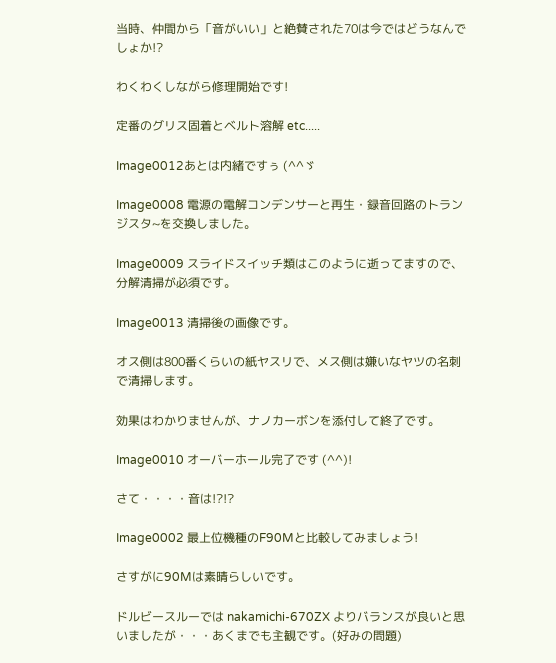当時、仲間から「音がいい」と絶賛された70は今ではどうなんでしょか!?

わくわくしながら修理開始です!

定番のグリス固着とベルト溶解 etc.....

Image0012あとは内緒ですぅ (^^ゞ

Image0008 電源の電解コンデンサーと再生・録音回路のトランジスタ~を交換しました。

Image0009 スライドスイッチ類はこのように逝ってますので、分解清掃が必須です。

Image0013 清掃後の画像です。

オス側は800番くらいの紙ヤスリで、メス側は嫌いなヤツの名刺で清掃します。

効果はわかりませんが、ナノカーボンを添付して終了です。

Image0010 オーバーホール完了です (^^)!

さて・・・・音は!?!?

Image0002 最上位機種のF90Mと比較してみましょう!

さすがに90Mは素晴らしいです。

ドルビースルーでは nakamichi-670ZX よりバランスが良いと思いましたが・・・あくまでも主観です。(好みの問題)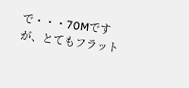で・・・70Mですが、とてもフラット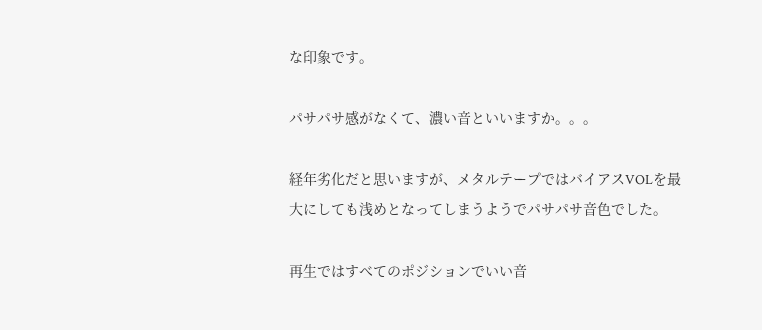な印象です。

パサパサ感がなくて、濃い音といいますか。。。

経年劣化だと思いますが、メタルテープではバイアスVOLを最大にしても浅めとなってしまうようでパサパサ音色でした。

再生ではすべてのポジションでいい音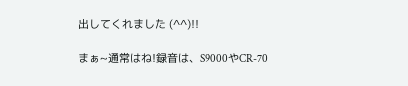出してくれました (^^)!!

まぁ~通常はね!録音は、S9000やCR-70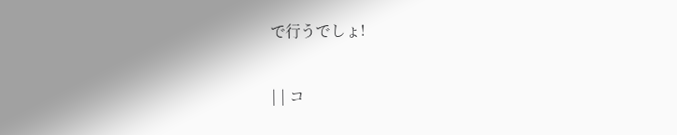で行うでしょ!

| | コ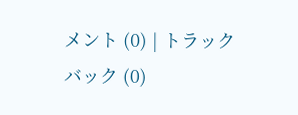メント (0) | トラックバック (0)